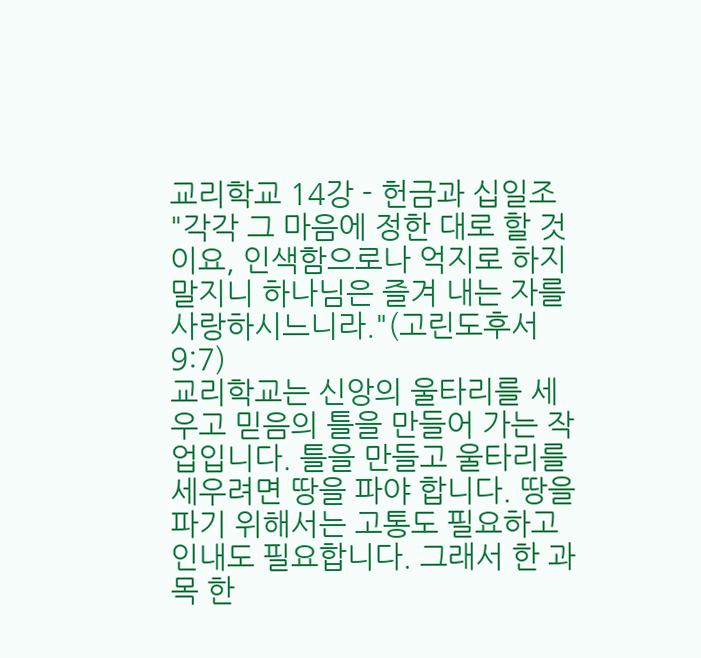교리학교 14강 - 헌금과 십일조
"각각 그 마음에 정한 대로 할 것이요, 인색함으로나 억지로 하지 말지니 하나님은 즐겨 내는 자를 사랑하시느니라."(고린도후서 9:7)
교리학교는 신앙의 울타리를 세우고 믿음의 틀을 만들어 가는 작업입니다. 틀을 만들고 울타리를 세우려면 땅을 파야 합니다. 땅을 파기 위해서는 고통도 필요하고 인내도 필요합니다. 그래서 한 과목 한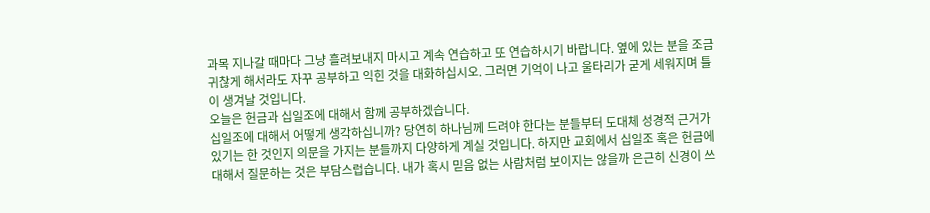과목 지나갈 때마다 그냥 흘려보내지 마시고 계속 연습하고 또 연습하시기 바랍니다. 옆에 있는 분을 조금 귀찮게 해서라도 자꾸 공부하고 익힌 것을 대화하십시오. 그러면 기억이 나고 울타리가 굳게 세워지며 틀이 생겨날 것입니다.
오늘은 헌금과 십일조에 대해서 함께 공부하겠습니다.
십일조에 대해서 어떻게 생각하십니까? 당연히 하나님께 드려야 한다는 분들부터 도대체 성경적 근거가 있기는 한 것인지 의문을 가지는 분들까지 다양하게 계실 것입니다. 하지만 교회에서 십일조 혹은 헌금에 대해서 질문하는 것은 부담스럽습니다. 내가 혹시 믿음 없는 사람처럼 보이지는 않을까 은근히 신경이 쓰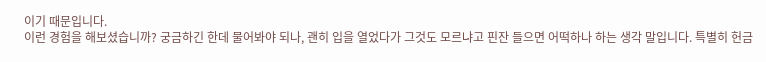이기 때문입니다.
이런 경험을 해보셨습니까? 궁금하긴 한데 물어봐야 되나, 괜히 입을 열었다가 그것도 모르냐고 핀잔 들으면 어떡하나 하는 생각 말입니다. 특별히 헌금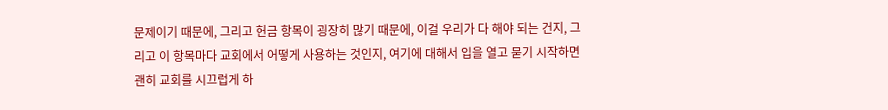문제이기 때문에, 그리고 헌금 항목이 굉장히 많기 때문에, 이걸 우리가 다 해야 되는 건지, 그리고 이 항목마다 교회에서 어떻게 사용하는 것인지, 여기에 대해서 입을 열고 묻기 시작하면 괜히 교회를 시끄럽게 하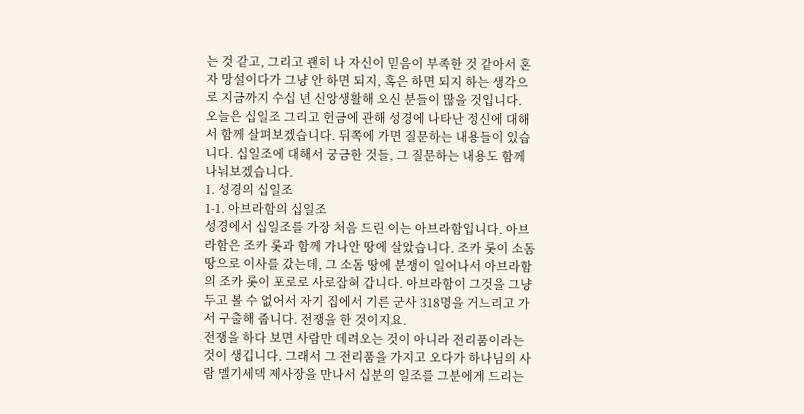는 것 같고, 그리고 괜히 나 자신이 믿음이 부족한 것 같아서 혼자 망설이다가 그냥 안 하면 되지, 혹은 하면 되지 하는 생각으로 지금까지 수십 년 신앙생활해 오신 분들이 많을 것입니다.
오늘은 십일조 그리고 헌금에 관해 성경에 나타난 정신에 대해서 함께 살펴보겠습니다. 뒤쪽에 가면 질문하는 내용들이 있습니다. 십일조에 대해서 궁금한 것들, 그 질문하는 내용도 함께 나눠보겠습니다.
1. 성경의 십일조
1-1. 아브라함의 십일조
성경에서 십일조를 가장 처음 드린 이는 아브라함입니다. 아브라함은 조카 롯과 함께 가나안 땅에 살았습니다. 조카 롯이 소돔 땅으로 이사를 갔는데, 그 소돔 땅에 분쟁이 일어나서 아브라함의 조카 롯이 포로로 사로잡혀 갑니다. 아브라함이 그것을 그냥 두고 볼 수 없어서 자기 집에서 기른 군사 318명을 거느리고 가서 구출해 줍니다. 전쟁을 한 것이지요.
전쟁을 하다 보면 사람만 데려오는 것이 아니라 전리품이라는 것이 생깁니다. 그래서 그 전리품을 가지고 오다가 하나님의 사람 멜기세덱 제사장을 만나서 십분의 일조를 그분에게 드리는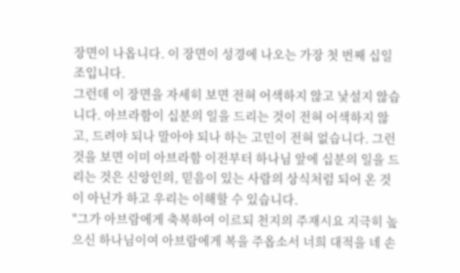장면이 나옵니다. 이 장면이 성경에 나오는 가장 첫 번째 십일조입니다.
그런데 이 장면을 자세히 보면 전혀 어색하지 않고 낯설지 않습니다. 아브라함이 십분의 일을 드리는 것이 전혀 어색하지 않고, 드려야 되나 말아야 되나 하는 고민이 전혀 없습니다. 그런 것을 보면 이미 아브라함 이전부터 하나님 앞에 십분의 일을 드리는 것은 신앙인의, 믿음이 있는 사람의 상식처럼 되어 온 것이 아닌가 하고 우리는 이해할 수 있습니다.
"그가 아브람에게 축복하여 이르되 천지의 주재시요 지극히 높으신 하나님이여 아브람에게 복을 주옵소서 너희 대적을 네 손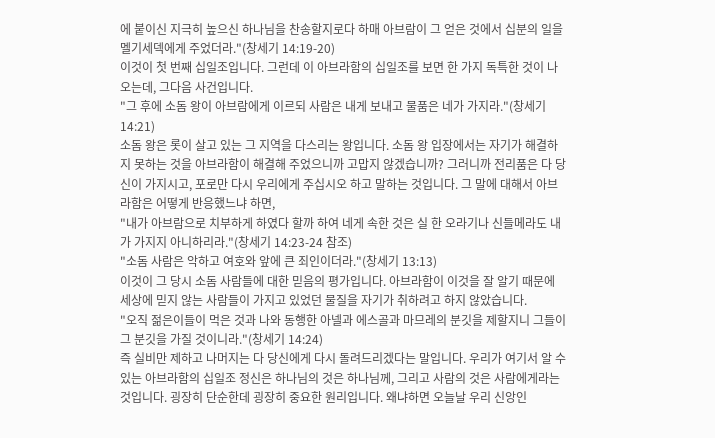에 붙이신 지극히 높으신 하나님을 찬송할지로다 하매 아브람이 그 얻은 것에서 십분의 일을 멜기세덱에게 주었더라."(창세기 14:19-20)
이것이 첫 번째 십일조입니다. 그런데 이 아브라함의 십일조를 보면 한 가지 독특한 것이 나오는데, 그다음 사건입니다.
"그 후에 소돔 왕이 아브람에게 이르되 사람은 내게 보내고 물품은 네가 가지라."(창세기 14:21)
소돔 왕은 롯이 살고 있는 그 지역을 다스리는 왕입니다. 소돔 왕 입장에서는 자기가 해결하지 못하는 것을 아브라함이 해결해 주었으니까 고맙지 않겠습니까? 그러니까 전리품은 다 당신이 가지시고, 포로만 다시 우리에게 주십시오 하고 말하는 것입니다. 그 말에 대해서 아브라함은 어떻게 반응했느냐 하면,
"내가 아브람으로 치부하게 하였다 할까 하여 네게 속한 것은 실 한 오라기나 신들메라도 내가 가지지 아니하리라."(창세기 14:23-24 참조)
"소돔 사람은 악하고 여호와 앞에 큰 죄인이더라."(창세기 13:13)
이것이 그 당시 소돔 사람들에 대한 믿음의 평가입니다. 아브라함이 이것을 잘 알기 때문에 세상에 믿지 않는 사람들이 가지고 있었던 물질을 자기가 취하려고 하지 않았습니다.
"오직 젊은이들이 먹은 것과 나와 동행한 아넬과 에스골과 마므레의 분깃을 제할지니 그들이 그 분깃을 가질 것이니라."(창세기 14:24)
즉 실비만 제하고 나머지는 다 당신에게 다시 돌려드리겠다는 말입니다. 우리가 여기서 알 수 있는 아브라함의 십일조 정신은 하나님의 것은 하나님께, 그리고 사람의 것은 사람에게라는 것입니다. 굉장히 단순한데 굉장히 중요한 원리입니다. 왜냐하면 오늘날 우리 신앙인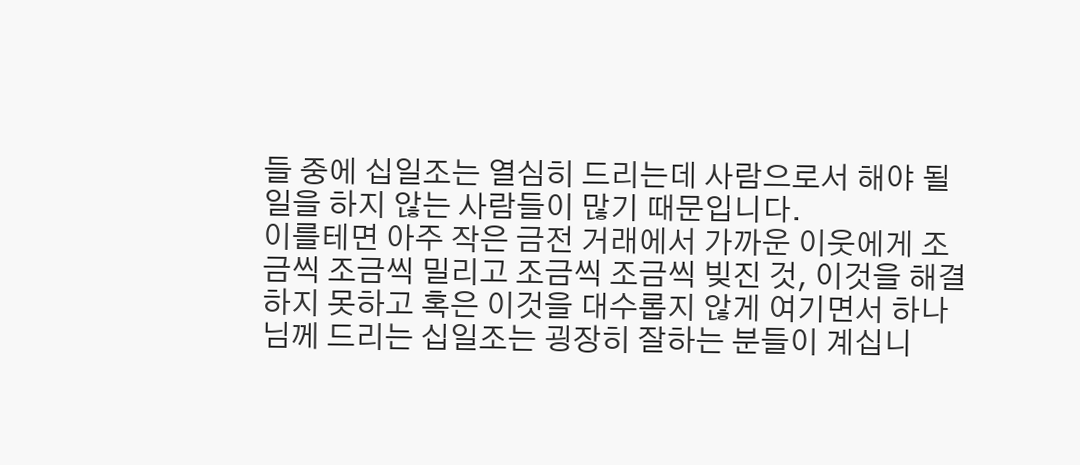들 중에 십일조는 열심히 드리는데 사람으로서 해야 될 일을 하지 않는 사람들이 많기 때문입니다.
이를테면 아주 작은 금전 거래에서 가까운 이웃에게 조금씩 조금씩 밀리고 조금씩 조금씩 빚진 것, 이것을 해결하지 못하고 혹은 이것을 대수롭지 않게 여기면서 하나님께 드리는 십일조는 굉장히 잘하는 분들이 계십니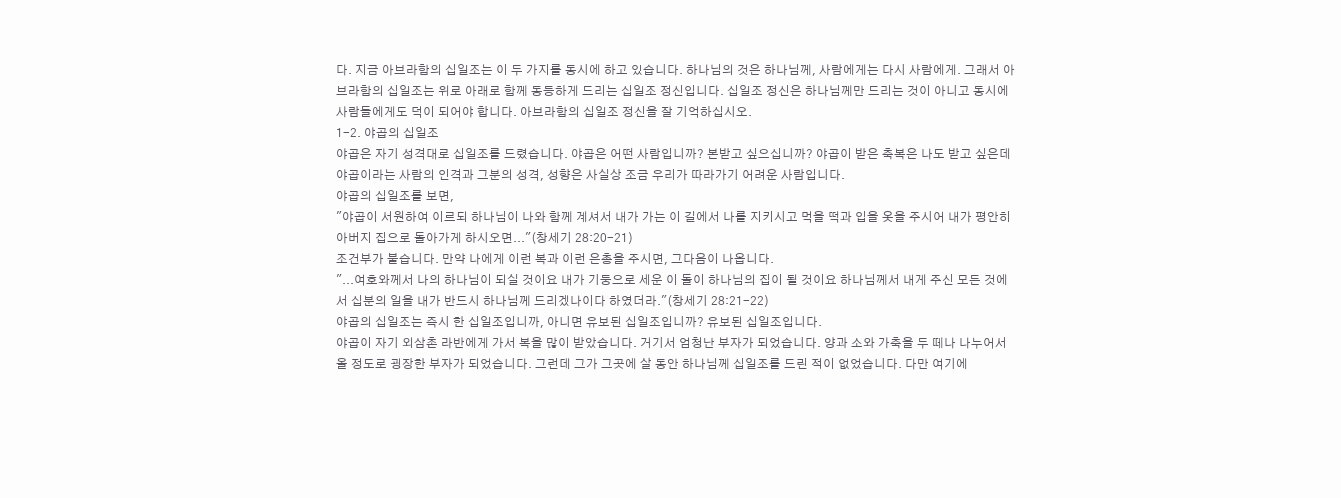다. 지금 아브라함의 십일조는 이 두 가지를 동시에 하고 있습니다. 하나님의 것은 하나님께, 사람에게는 다시 사람에게. 그래서 아브라함의 십일조는 위로 아래로 함께 동등하게 드리는 십일조 정신입니다. 십일조 정신은 하나님께만 드리는 것이 아니고 동시에 사람들에게도 덕이 되어야 합니다. 아브라함의 십일조 정신을 잘 기억하십시오.
1-2. 야곱의 십일조
야곱은 자기 성격대로 십일조를 드렸습니다. 야곱은 어떤 사람입니까? 본받고 싶으십니까? 야곱이 받은 축복은 나도 받고 싶은데 야곱이라는 사람의 인격과 그분의 성격, 성향은 사실상 조금 우리가 따라가기 어려운 사람입니다.
야곱의 십일조를 보면,
"야곱이 서원하여 이르되 하나님이 나와 함께 계셔서 내가 가는 이 길에서 나를 지키시고 먹을 떡과 입을 옷을 주시어 내가 평안히 아버지 집으로 돌아가게 하시오면..."(창세기 28:20-21)
조건부가 붙습니다. 만약 나에게 이런 복과 이런 은총을 주시면, 그다음이 나옵니다.
"...여호와께서 나의 하나님이 되실 것이요 내가 기둥으로 세운 이 돌이 하나님의 집이 될 것이요 하나님께서 내게 주신 모든 것에서 십분의 일을 내가 반드시 하나님께 드리겠나이다 하였더라."(창세기 28:21-22)
야곱의 십일조는 즉시 한 십일조입니까, 아니면 유보된 십일조입니까? 유보된 십일조입니다.
야곱이 자기 외삼촌 라반에게 가서 복을 많이 받았습니다. 거기서 엄청난 부자가 되었습니다. 양과 소와 가축을 두 떼나 나누어서 올 정도로 굉장한 부자가 되었습니다. 그런데 그가 그곳에 살 동안 하나님께 십일조를 드린 적이 없었습니다. 다만 여기에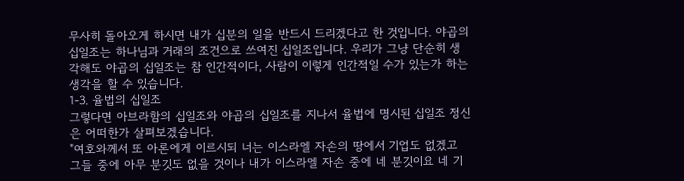무사히 돌아오게 하시면 내가 십분의 일을 반드시 드리겠다고 한 것입니다. 야곱의 십일조는 하나님과 거래의 조건으로 쓰여진 십일조입니다. 우리가 그냥 단순히 생각해도 야곱의 십일조는 참 인간적이다, 사람이 이렇게 인간적일 수가 있는가 하는 생각을 할 수 있습니다.
1-3. 율법의 십일조
그렇다면 아브라함의 십일조와 야곱의 십일조를 지나서 율법에 명시된 십일조 정신은 어떠한가 살펴보겠습니다.
"여호와께서 또 아론에게 이르시되 너는 이스라엘 자손의 땅에서 기업도 없겠고 그들 중에 아무 분깃도 없을 것이나 내가 이스라엘 자손 중에 네 분깃이요 네 기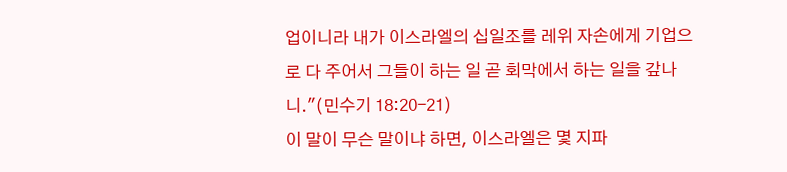업이니라 내가 이스라엘의 십일조를 레위 자손에게 기업으로 다 주어서 그들이 하는 일 곧 회막에서 하는 일을 갚나니."(민수기 18:20-21)
이 말이 무슨 말이냐 하면, 이스라엘은 몇 지파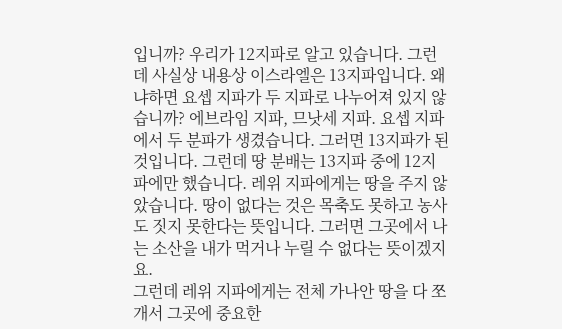입니까? 우리가 12지파로 알고 있습니다. 그런데 사실상 내용상 이스라엘은 13지파입니다. 왜냐하면 요셉 지파가 두 지파로 나누어져 있지 않습니까? 에브라임 지파, 므낫세 지파. 요셉 지파에서 두 분파가 생겼습니다. 그러면 13지파가 된 것입니다. 그런데 땅 분배는 13지파 중에 12지파에만 했습니다. 레위 지파에게는 땅을 주지 않았습니다. 땅이 없다는 것은 목축도 못하고 농사도 짓지 못한다는 뜻입니다. 그러면 그곳에서 나는 소산을 내가 먹거나 누릴 수 없다는 뜻이겠지요.
그런데 레위 지파에게는 전체 가나안 땅을 다 쪼개서 그곳에 중요한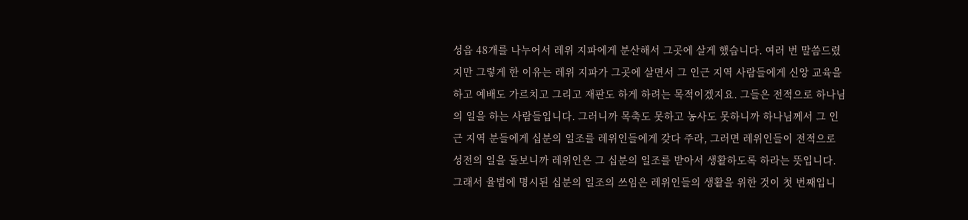성읍 48개를 나누어서 레위 지파에게 분산해서 그곳에 살게 했습니다. 여러 번 말씀드렸지만 그렇게 한 이유는 레위 지파가 그곳에 살면서 그 인근 지역 사람들에게 신앙 교육을 하고 예배도 가르치고 그리고 재판도 하게 하려는 목적이겠지요. 그들은 전적으로 하나님의 일을 하는 사람들입니다. 그러니까 목축도 못하고 농사도 못하니까 하나님께서 그 인근 지역 분들에게 십분의 일조를 레위인들에게 갖다 주라, 그러면 레위인들이 전적으로 성전의 일을 돌보니까 레위인은 그 십분의 일조를 받아서 생활하도록 하라는 뜻입니다.
그래서 율법에 명시된 십분의 일조의 쓰임은 레위인들의 생활을 위한 것이 첫 번째입니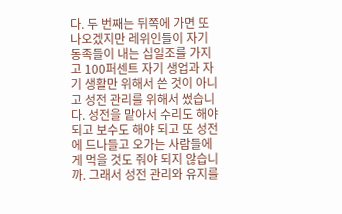다. 두 번째는 뒤쪽에 가면 또 나오겠지만 레위인들이 자기 동족들이 내는 십일조를 가지고 100퍼센트 자기 생업과 자기 생활만 위해서 쓴 것이 아니고 성전 관리를 위해서 썼습니다. 성전을 맡아서 수리도 해야 되고 보수도 해야 되고 또 성전에 드나들고 오가는 사람들에게 먹을 것도 줘야 되지 않습니까. 그래서 성전 관리와 유지를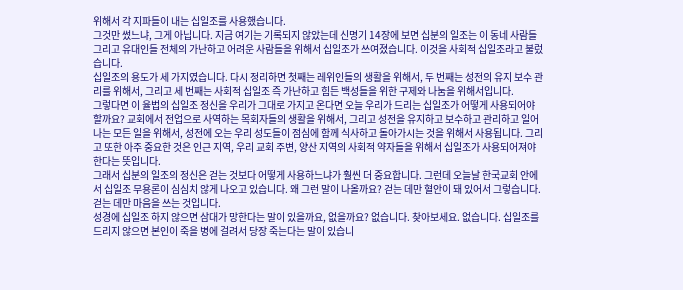위해서 각 지파들이 내는 십일조를 사용했습니다.
그것만 썼느냐, 그게 아닙니다. 지금 여기는 기록되지 않았는데 신명기 14장에 보면 십분의 일조는 이 동네 사람들 그리고 유대인들 전체의 가난하고 어려운 사람들을 위해서 십일조가 쓰여졌습니다. 이것을 사회적 십일조라고 불렀습니다.
십일조의 용도가 세 가지였습니다. 다시 정리하면 첫째는 레위인들의 생활을 위해서, 두 번째는 성전의 유지 보수 관리를 위해서, 그리고 세 번째는 사회적 십일조 즉 가난하고 힘든 백성들을 위한 구제와 나눔을 위해서입니다.
그렇다면 이 율법의 십일조 정신을 우리가 그대로 가지고 온다면 오늘 우리가 드리는 십일조가 어떻게 사용되어야 할까요? 교회에서 전업으로 사역하는 목회자들의 생활을 위해서, 그리고 성전을 유지하고 보수하고 관리하고 일어나는 모든 일을 위해서, 성전에 오는 우리 성도들이 점심에 함께 식사하고 돌아가시는 것을 위해서 사용됩니다. 그리고 또한 아주 중요한 것은 인근 지역, 우리 교회 주변, 양산 지역의 사회적 약자들을 위해서 십일조가 사용되어져야 한다는 뜻입니다.
그래서 십분의 일조의 정신은 걷는 것보다 어떻게 사용하느냐가 훨씬 더 중요합니다. 그런데 오늘날 한국교회 안에서 십일조 무용론이 심심치 않게 나오고 있습니다. 왜 그런 말이 나올까요? 걷는 데만 혈안이 돼 있어서 그렇습니다. 걷는 데만 마음을 쓰는 것입니다.
성경에 십일조 하지 않으면 삼대가 망한다는 말이 있을까요, 없을까요? 없습니다. 찾아보세요. 없습니다. 십일조를 드리지 않으면 본인이 죽을 병에 걸려서 당장 죽는다는 말이 있습니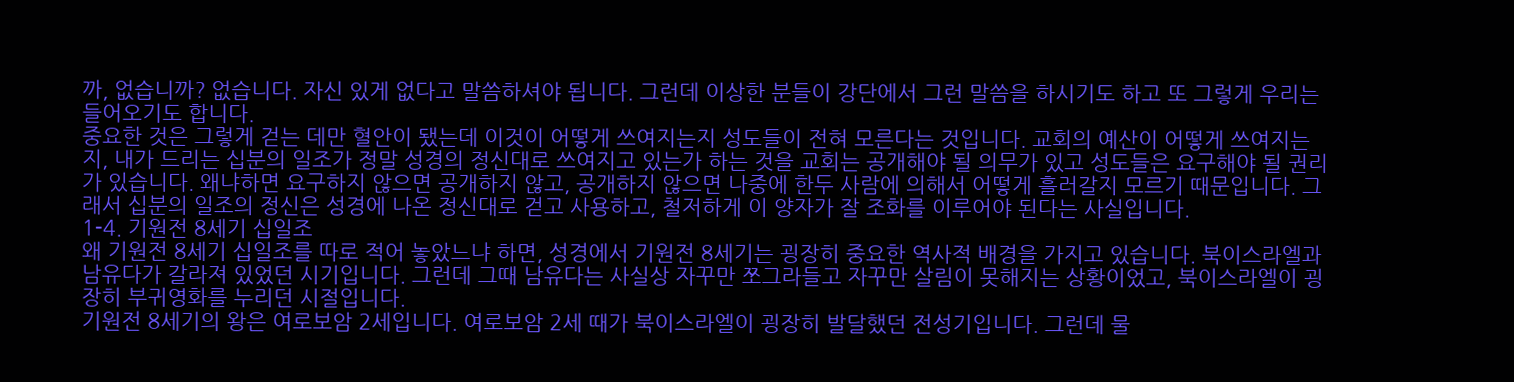까, 없습니까? 없습니다. 자신 있게 없다고 말씀하셔야 됩니다. 그런데 이상한 분들이 강단에서 그런 말씀을 하시기도 하고 또 그렇게 우리는 들어오기도 합니다.
중요한 것은 그렇게 걷는 데만 혈안이 됐는데 이것이 어떻게 쓰여지는지 성도들이 전혀 모른다는 것입니다. 교회의 예산이 어떻게 쓰여지는지, 내가 드리는 십분의 일조가 정말 성경의 정신대로 쓰여지고 있는가 하는 것을 교회는 공개해야 될 의무가 있고 성도들은 요구해야 될 권리가 있습니다. 왜냐하면 요구하지 않으면 공개하지 않고, 공개하지 않으면 나중에 한두 사람에 의해서 어떻게 흘러갈지 모르기 때문입니다. 그래서 십분의 일조의 정신은 성경에 나온 정신대로 걷고 사용하고, 철저하게 이 양자가 잘 조화를 이루어야 된다는 사실입니다.
1-4. 기원전 8세기 십일조
왜 기원전 8세기 십일조를 따로 적어 놓았느냐 하면, 성경에서 기원전 8세기는 굉장히 중요한 역사적 배경을 가지고 있습니다. 북이스라엘과 남유다가 갈라져 있었던 시기입니다. 그런데 그때 남유다는 사실상 자꾸만 쪼그라들고 자꾸만 살림이 못해지는 상황이었고, 북이스라엘이 굉장히 부귀영화를 누리던 시절입니다.
기원전 8세기의 왕은 여로보암 2세입니다. 여로보암 2세 때가 북이스라엘이 굉장히 발달했던 전성기입니다. 그런데 물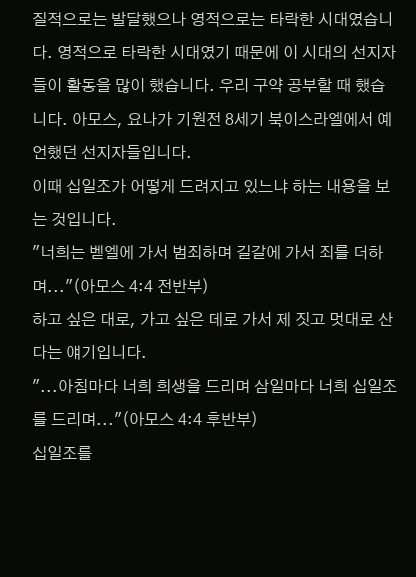질적으로는 발달했으나 영적으로는 타락한 시대였습니다. 영적으로 타락한 시대였기 때문에 이 시대의 선지자들이 활동을 많이 했습니다. 우리 구약 공부할 때 했습니다. 아모스, 요나가 기원전 8세기 북이스라엘에서 예언했던 선지자들입니다.
이때 십일조가 어떻게 드려지고 있느냐 하는 내용을 보는 것입니다.
"너희는 벧엘에 가서 범죄하며 길갈에 가서 죄를 더하며..."(아모스 4:4 전반부)
하고 싶은 대로, 가고 싶은 데로 가서 제 짓고 멋대로 산다는 얘기입니다.
"...아침마다 너희 희생을 드리며 삼일마다 너희 십일조를 드리며..."(아모스 4:4 후반부)
십일조를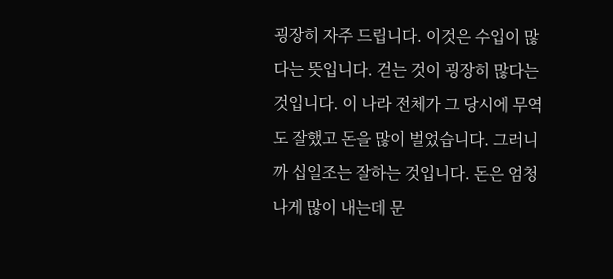굉장히 자주 드립니다. 이것은 수입이 많다는 뜻입니다. 걷는 것이 굉장히 많다는 것입니다. 이 나라 전체가 그 당시에 무역도 잘했고 돈을 많이 벌었습니다. 그러니까 십일조는 잘하는 것입니다. 돈은 엄청나게 많이 내는데 문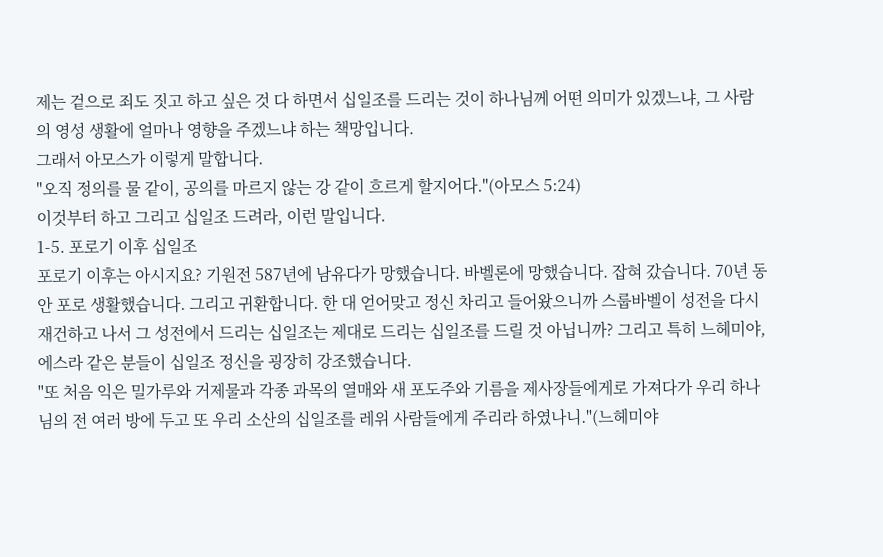제는 겉으로 죄도 짓고 하고 싶은 것 다 하면서 십일조를 드리는 것이 하나님께 어떤 의미가 있겠느냐, 그 사람의 영성 생활에 얼마나 영향을 주겠느냐 하는 책망입니다.
그래서 아모스가 이렇게 말합니다.
"오직 정의를 물 같이, 공의를 마르지 않는 강 같이 흐르게 할지어다."(아모스 5:24)
이것부터 하고 그리고 십일조 드려라, 이런 말입니다.
1-5. 포로기 이후 십일조
포로기 이후는 아시지요? 기원전 587년에 남유다가 망했습니다. 바벨론에 망했습니다. 잡혀 갔습니다. 70년 동안 포로 생활했습니다. 그리고 귀환합니다. 한 대 얻어맞고 정신 차리고 들어왔으니까 스룹바벨이 성전을 다시 재건하고 나서 그 성전에서 드리는 십일조는 제대로 드리는 십일조를 드릴 것 아닙니까? 그리고 특히 느헤미야, 에스라 같은 분들이 십일조 정신을 굉장히 강조했습니다.
"또 처음 익은 밀가루와 거제물과 각종 과목의 열매와 새 포도주와 기름을 제사장들에게로 가져다가 우리 하나님의 전 여러 방에 두고 또 우리 소산의 십일조를 레위 사람들에게 주리라 하였나니."(느헤미야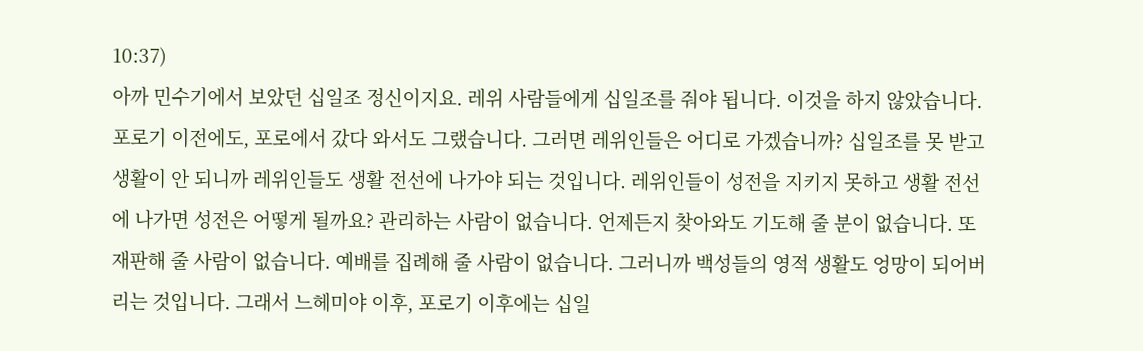10:37)
아까 민수기에서 보았던 십일조 정신이지요. 레위 사람들에게 십일조를 줘야 됩니다. 이것을 하지 않았습니다. 포로기 이전에도, 포로에서 갔다 와서도 그랬습니다. 그러면 레위인들은 어디로 가겠습니까? 십일조를 못 받고 생활이 안 되니까 레위인들도 생활 전선에 나가야 되는 것입니다. 레위인들이 성전을 지키지 못하고 생활 전선에 나가면 성전은 어떻게 될까요? 관리하는 사람이 없습니다. 언제든지 찾아와도 기도해 줄 분이 없습니다. 또 재판해 줄 사람이 없습니다. 예배를 집례해 줄 사람이 없습니다. 그러니까 백성들의 영적 생활도 엉망이 되어버리는 것입니다. 그래서 느헤미야 이후, 포로기 이후에는 십일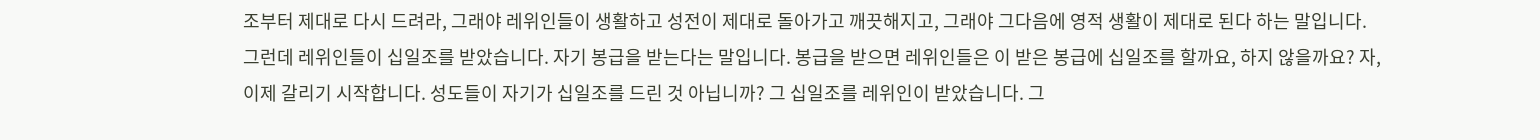조부터 제대로 다시 드려라, 그래야 레위인들이 생활하고 성전이 제대로 돌아가고 깨끗해지고, 그래야 그다음에 영적 생활이 제대로 된다 하는 말입니다.
그런데 레위인들이 십일조를 받았습니다. 자기 봉급을 받는다는 말입니다. 봉급을 받으면 레위인들은 이 받은 봉급에 십일조를 할까요, 하지 않을까요? 자, 이제 갈리기 시작합니다. 성도들이 자기가 십일조를 드린 것 아닙니까? 그 십일조를 레위인이 받았습니다. 그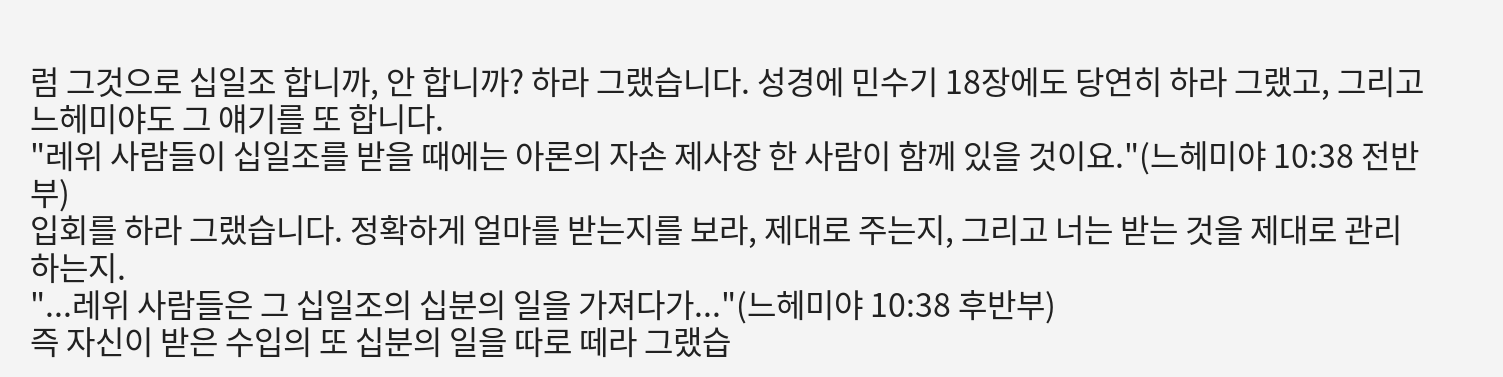럼 그것으로 십일조 합니까, 안 합니까? 하라 그랬습니다. 성경에 민수기 18장에도 당연히 하라 그랬고, 그리고 느헤미야도 그 얘기를 또 합니다.
"레위 사람들이 십일조를 받을 때에는 아론의 자손 제사장 한 사람이 함께 있을 것이요."(느헤미야 10:38 전반부)
입회를 하라 그랬습니다. 정확하게 얼마를 받는지를 보라, 제대로 주는지, 그리고 너는 받는 것을 제대로 관리하는지.
"...레위 사람들은 그 십일조의 십분의 일을 가져다가..."(느헤미야 10:38 후반부)
즉 자신이 받은 수입의 또 십분의 일을 따로 떼라 그랬습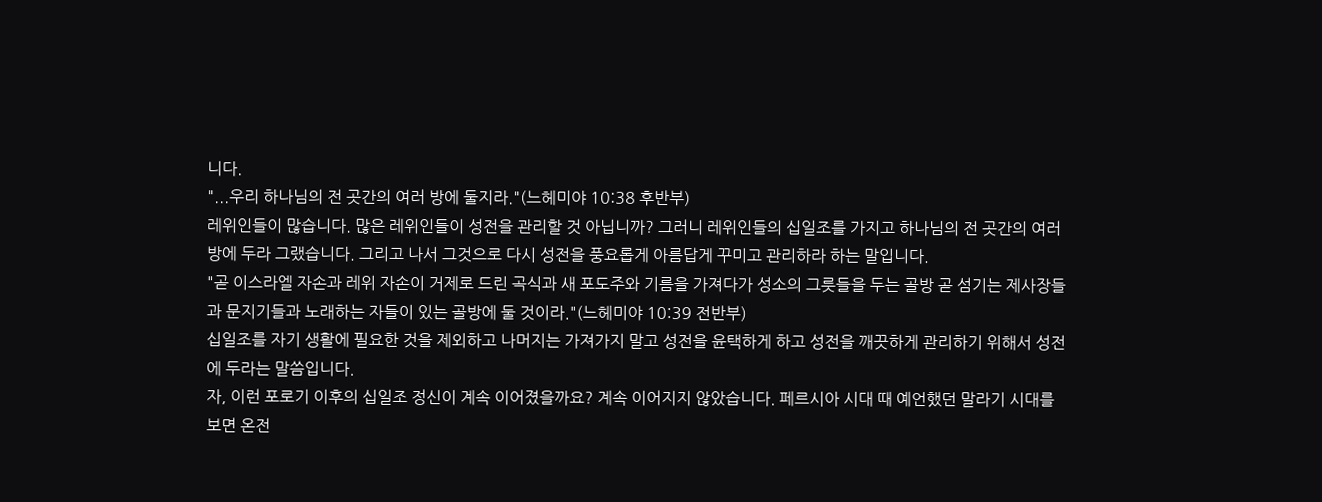니다.
"...우리 하나님의 전 곳간의 여러 방에 둘지라."(느헤미야 10:38 후반부)
레위인들이 많습니다. 많은 레위인들이 성전을 관리할 것 아닙니까? 그러니 레위인들의 십일조를 가지고 하나님의 전 곳간의 여러 방에 두라 그랬습니다. 그리고 나서 그것으로 다시 성전을 풍요롭게 아름답게 꾸미고 관리하라 하는 말입니다.
"곧 이스라엘 자손과 레위 자손이 거제로 드린 곡식과 새 포도주와 기름을 가져다가 성소의 그릇들을 두는 골방 곧 섬기는 제사장들과 문지기들과 노래하는 자들이 있는 골방에 둘 것이라."(느헤미야 10:39 전반부)
십일조를 자기 생활에 필요한 것을 제외하고 나머지는 가져가지 말고 성전을 윤택하게 하고 성전을 깨끗하게 관리하기 위해서 성전에 두라는 말씀입니다.
자, 이런 포로기 이후의 십일조 정신이 계속 이어졌을까요? 계속 이어지지 않았습니다. 페르시아 시대 때 예언했던 말라기 시대를 보면 온전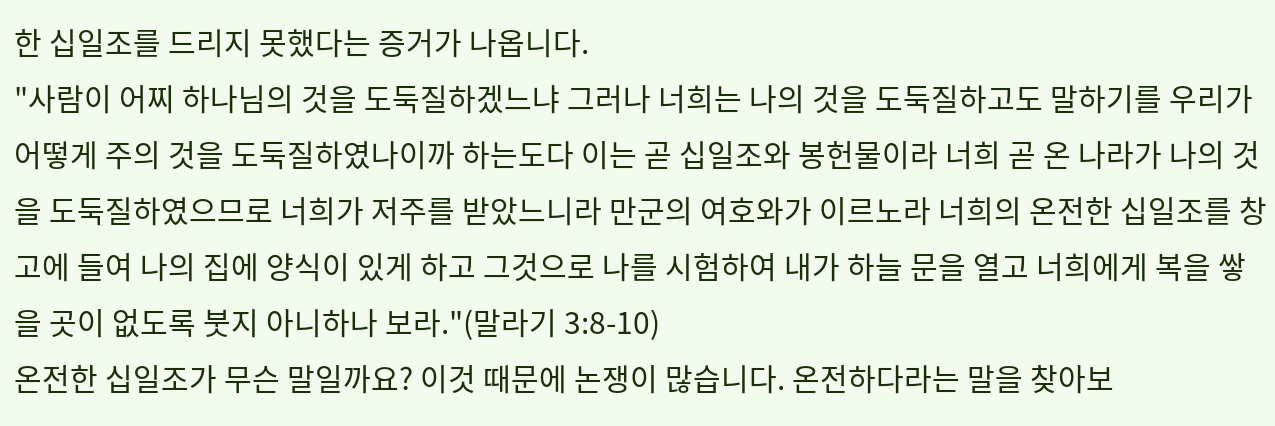한 십일조를 드리지 못했다는 증거가 나옵니다.
"사람이 어찌 하나님의 것을 도둑질하겠느냐 그러나 너희는 나의 것을 도둑질하고도 말하기를 우리가 어떻게 주의 것을 도둑질하였나이까 하는도다 이는 곧 십일조와 봉헌물이라 너희 곧 온 나라가 나의 것을 도둑질하였으므로 너희가 저주를 받았느니라 만군의 여호와가 이르노라 너희의 온전한 십일조를 창고에 들여 나의 집에 양식이 있게 하고 그것으로 나를 시험하여 내가 하늘 문을 열고 너희에게 복을 쌓을 곳이 없도록 붓지 아니하나 보라."(말라기 3:8-10)
온전한 십일조가 무슨 말일까요? 이것 때문에 논쟁이 많습니다. 온전하다라는 말을 찾아보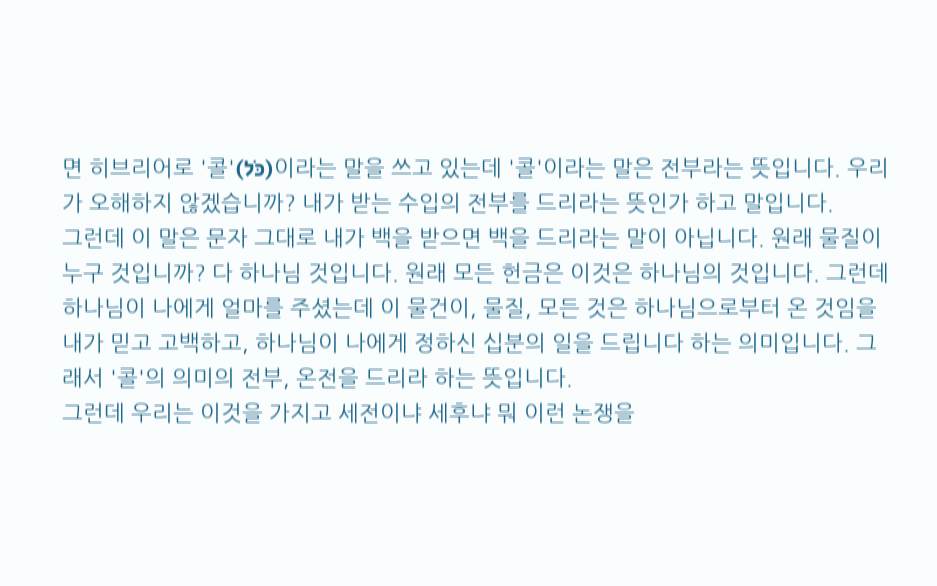면 히브리어로 '콜'(כֹּל)이라는 말을 쓰고 있는데 '콜'이라는 말은 전부라는 뜻입니다. 우리가 오해하지 않겠습니까? 내가 받는 수입의 전부를 드리라는 뜻인가 하고 말입니다.
그런데 이 말은 문자 그대로 내가 백을 받으면 백을 드리라는 말이 아닙니다. 원래 물질이 누구 것입니까? 다 하나님 것입니다. 원래 모든 헌금은 이것은 하나님의 것입니다. 그런데 하나님이 나에게 얼마를 주셨는데 이 물건이, 물질, 모든 것은 하나님으로부터 온 것임을 내가 믿고 고백하고, 하나님이 나에게 정하신 십분의 일을 드립니다 하는 의미입니다. 그래서 '콜'의 의미의 전부, 온전을 드리라 하는 뜻입니다.
그런데 우리는 이것을 가지고 세전이냐 세후냐 뭐 이런 논쟁을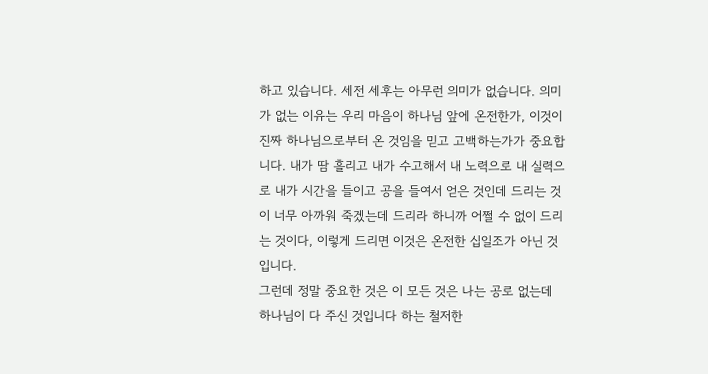하고 있습니다. 세전 세후는 아무런 의미가 없습니다. 의미가 없는 이유는 우리 마음이 하나님 앞에 온전한가, 이것이 진짜 하나님으로부터 온 것임을 믿고 고백하는가가 중요합니다. 내가 땀 흘리고 내가 수고해서 내 노력으로 내 실력으로 내가 시간을 들이고 공을 들여서 얻은 것인데 드리는 것이 너무 아까워 죽겠는데 드리라 하니까 어쩔 수 없이 드리는 것이다, 이렇게 드리면 이것은 온전한 십일조가 아닌 것입니다.
그런데 정말 중요한 것은 이 모든 것은 나는 공로 없는데 하나님이 다 주신 것입니다 하는 철저한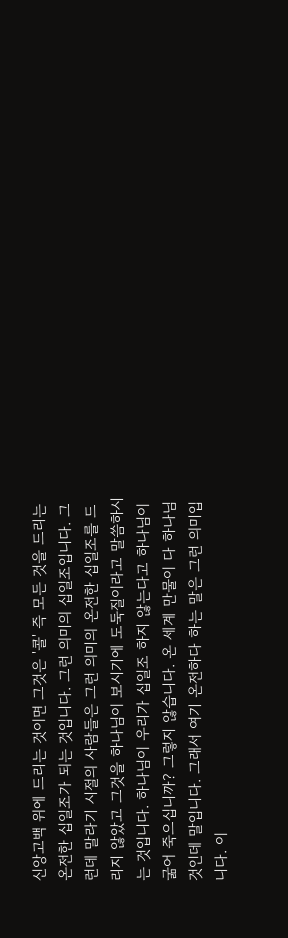신앙고백 위에 드리는 것이면 그것은 '콜' 즉 모든 것을 드리는 온전한 십일조가 되는 것입니다. 그런 의미의 십일조입니다. 그런데 말라기 시절의 사람들은 그런 의미의 온전한 십일조를 드리지 않았고 그것을 하나님이 보시기에 도둑질이라고 말씀하시는 것입니다. 하나님이 우리가 십일조 하지 않는다고 하나님이 굶어 죽으십니까? 그렇지 않습니다. 온 세계 만물이 다 하나님 것인데 말입니다. 그래서 여기 온전하다 하는 말은 그런 의미입니다. 이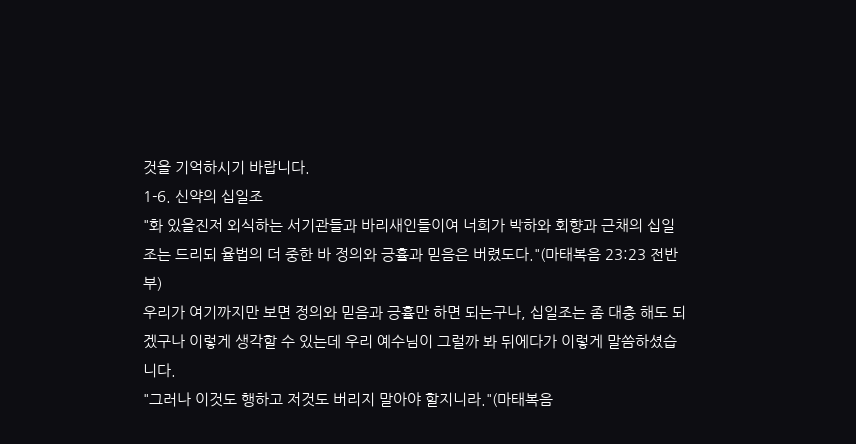것을 기억하시기 바랍니다.
1-6. 신약의 십일조
"화 있을진저 외식하는 서기관들과 바리새인들이여 너희가 박하와 회향과 근채의 십일조는 드리되 율법의 더 중한 바 정의와 긍휼과 믿음은 버렸도다."(마태복음 23:23 전반부)
우리가 여기까지만 보면 정의와 믿음과 긍휼만 하면 되는구나, 십일조는 좀 대충 해도 되겠구나 이렇게 생각할 수 있는데 우리 예수님이 그럴까 봐 뒤에다가 이렇게 말씀하셨습니다.
"그러나 이것도 행하고 저것도 버리지 말아야 할지니라."(마태복음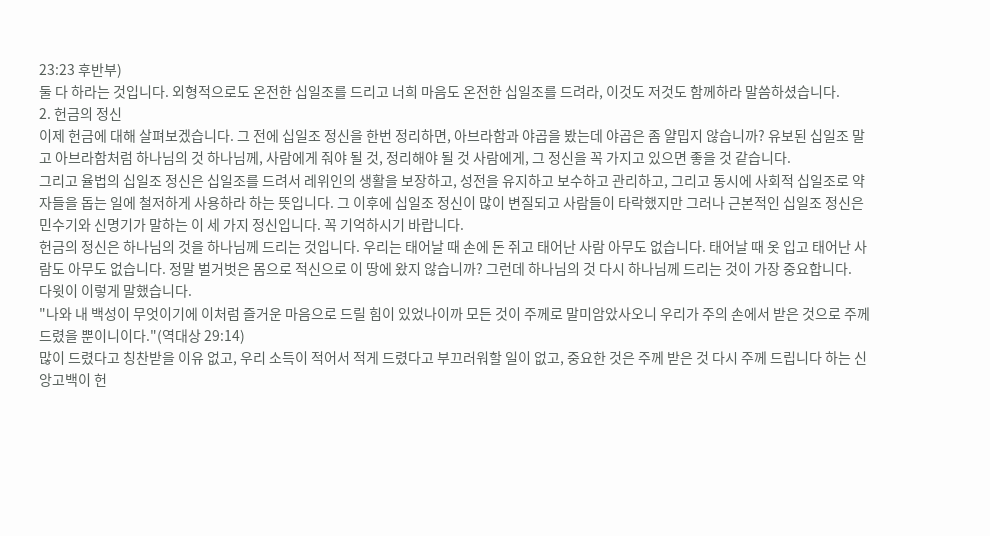23:23 후반부)
둘 다 하라는 것입니다. 외형적으로도 온전한 십일조를 드리고 너희 마음도 온전한 십일조를 드려라, 이것도 저것도 함께하라 말씀하셨습니다.
2. 헌금의 정신
이제 헌금에 대해 살펴보겠습니다. 그 전에 십일조 정신을 한번 정리하면, 아브라함과 야곱을 봤는데 야곱은 좀 얄밉지 않습니까? 유보된 십일조 말고 아브라함처럼 하나님의 것 하나님께, 사람에게 줘야 될 것, 정리해야 될 것 사람에게, 그 정신을 꼭 가지고 있으면 좋을 것 같습니다.
그리고 율법의 십일조 정신은 십일조를 드려서 레위인의 생활을 보장하고, 성전을 유지하고 보수하고 관리하고, 그리고 동시에 사회적 십일조로 약자들을 돕는 일에 철저하게 사용하라 하는 뜻입니다. 그 이후에 십일조 정신이 많이 변질되고 사람들이 타락했지만 그러나 근본적인 십일조 정신은 민수기와 신명기가 말하는 이 세 가지 정신입니다. 꼭 기억하시기 바랍니다.
헌금의 정신은 하나님의 것을 하나님께 드리는 것입니다. 우리는 태어날 때 손에 돈 쥐고 태어난 사람 아무도 없습니다. 태어날 때 옷 입고 태어난 사람도 아무도 없습니다. 정말 벌거벗은 몸으로 적신으로 이 땅에 왔지 않습니까? 그런데 하나님의 것 다시 하나님께 드리는 것이 가장 중요합니다.
다윗이 이렇게 말했습니다.
"나와 내 백성이 무엇이기에 이처럼 즐거운 마음으로 드릴 힘이 있었나이까 모든 것이 주께로 말미암았사오니 우리가 주의 손에서 받은 것으로 주께 드렸을 뿐이니이다."(역대상 29:14)
많이 드렸다고 칭찬받을 이유 없고, 우리 소득이 적어서 적게 드렸다고 부끄러워할 일이 없고, 중요한 것은 주께 받은 것 다시 주께 드립니다 하는 신앙고백이 헌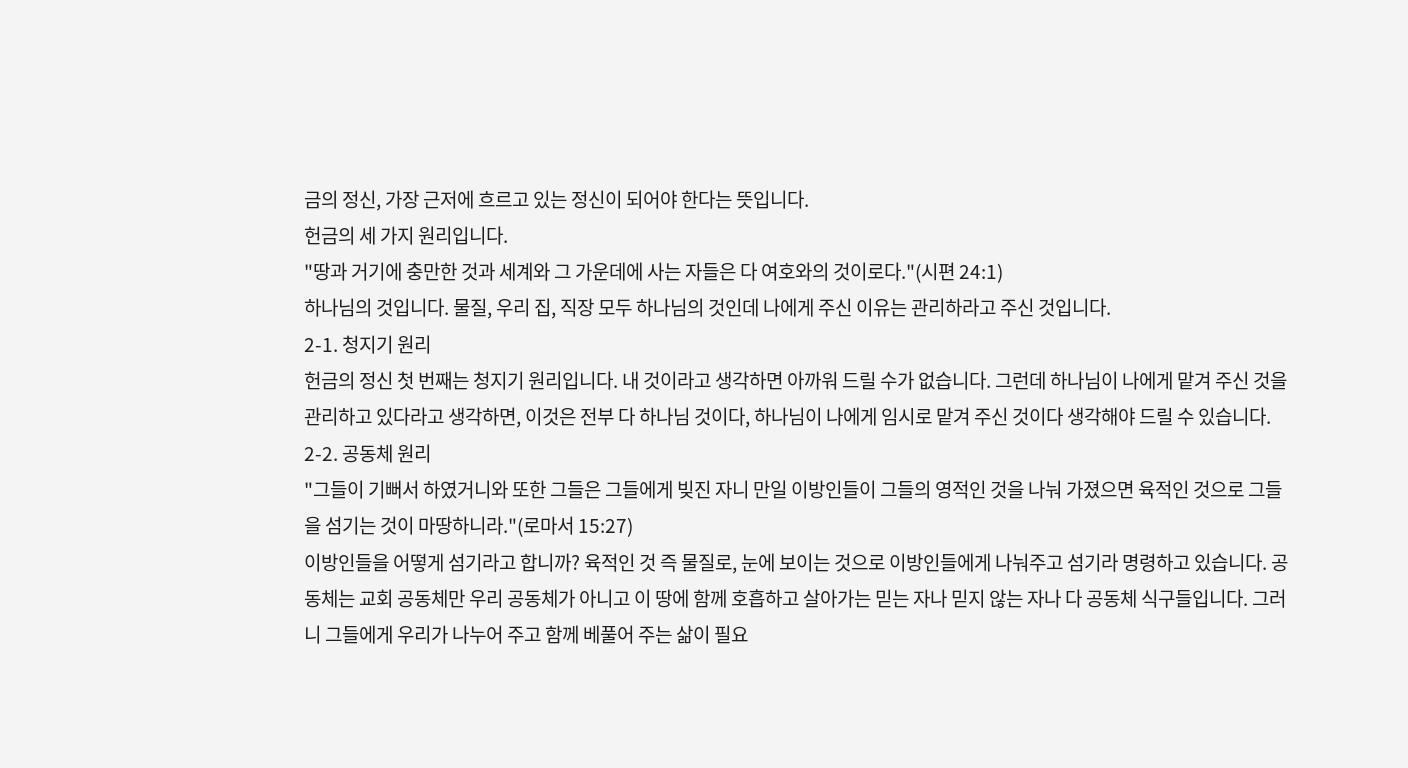금의 정신, 가장 근저에 흐르고 있는 정신이 되어야 한다는 뜻입니다.
헌금의 세 가지 원리입니다.
"땅과 거기에 충만한 것과 세계와 그 가운데에 사는 자들은 다 여호와의 것이로다."(시편 24:1)
하나님의 것입니다. 물질, 우리 집, 직장 모두 하나님의 것인데 나에게 주신 이유는 관리하라고 주신 것입니다.
2-1. 청지기 원리
헌금의 정신 첫 번째는 청지기 원리입니다. 내 것이라고 생각하면 아까워 드릴 수가 없습니다. 그런데 하나님이 나에게 맡겨 주신 것을 관리하고 있다라고 생각하면, 이것은 전부 다 하나님 것이다, 하나님이 나에게 임시로 맡겨 주신 것이다 생각해야 드릴 수 있습니다.
2-2. 공동체 원리
"그들이 기뻐서 하였거니와 또한 그들은 그들에게 빚진 자니 만일 이방인들이 그들의 영적인 것을 나눠 가졌으면 육적인 것으로 그들을 섬기는 것이 마땅하니라."(로마서 15:27)
이방인들을 어떻게 섬기라고 합니까? 육적인 것 즉 물질로, 눈에 보이는 것으로 이방인들에게 나눠주고 섬기라 명령하고 있습니다. 공동체는 교회 공동체만 우리 공동체가 아니고 이 땅에 함께 호흡하고 살아가는 믿는 자나 믿지 않는 자나 다 공동체 식구들입니다. 그러니 그들에게 우리가 나누어 주고 함께 베풀어 주는 삶이 필요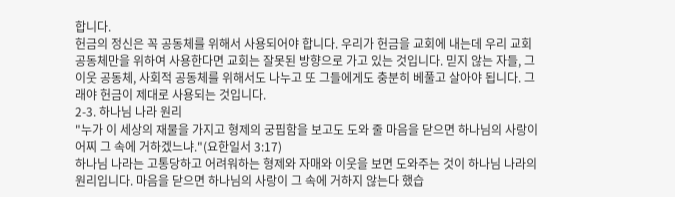합니다.
헌금의 정신은 꼭 공동체를 위해서 사용되어야 합니다. 우리가 헌금을 교회에 내는데 우리 교회 공동체만을 위하여 사용한다면 교회는 잘못된 방향으로 가고 있는 것입니다. 믿지 않는 자들, 그 이웃 공동체, 사회적 공동체를 위해서도 나누고 또 그들에게도 충분히 베풀고 살아야 됩니다. 그래야 헌금이 제대로 사용되는 것입니다.
2-3. 하나님 나라 원리
"누가 이 세상의 재물을 가지고 형제의 궁핍함을 보고도 도와 줄 마음을 닫으면 하나님의 사랑이 어찌 그 속에 거하겠느냐."(요한일서 3:17)
하나님 나라는 고통당하고 어려워하는 형제와 자매와 이웃을 보면 도와주는 것이 하나님 나라의 원리입니다. 마음을 닫으면 하나님의 사랑이 그 속에 거하지 않는다 했습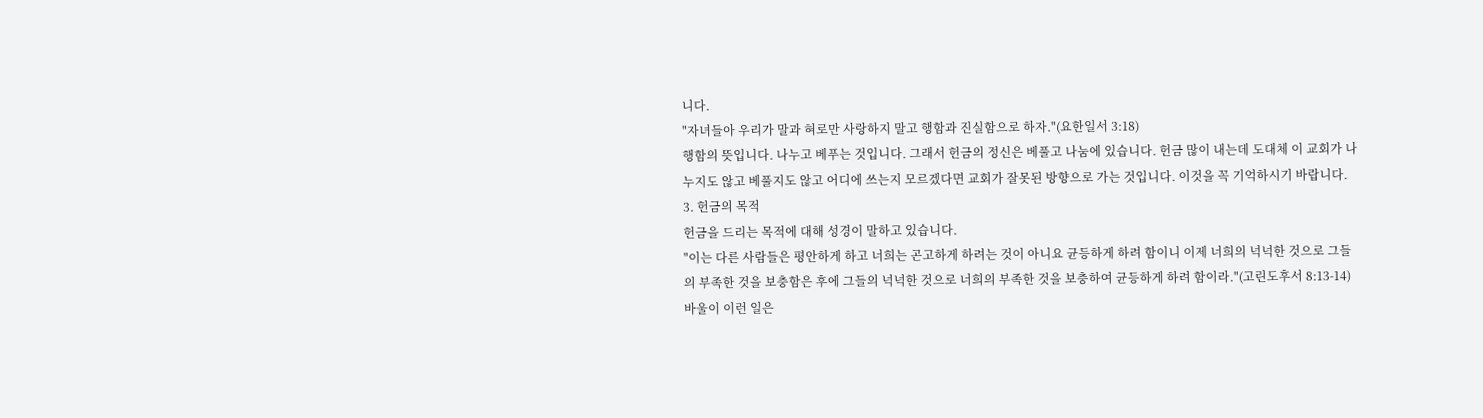니다.
"자녀들아 우리가 말과 혀로만 사랑하지 말고 행함과 진실함으로 하자."(요한일서 3:18)
행함의 뜻입니다. 나누고 베푸는 것입니다. 그래서 헌금의 정신은 베풀고 나눔에 있습니다. 헌금 많이 내는데 도대체 이 교회가 나누지도 않고 베풀지도 않고 어디에 쓰는지 모르겠다면 교회가 잘못된 방향으로 가는 것입니다. 이것을 꼭 기억하시기 바랍니다.
3. 헌금의 목적
헌금을 드리는 목적에 대해 성경이 말하고 있습니다.
"이는 다른 사람들은 평안하게 하고 너희는 곤고하게 하려는 것이 아니요 균등하게 하려 함이니 이제 너희의 넉넉한 것으로 그들의 부족한 것을 보충함은 후에 그들의 넉넉한 것으로 너희의 부족한 것을 보충하여 균등하게 하려 함이라."(고린도후서 8:13-14)
바울이 이런 일은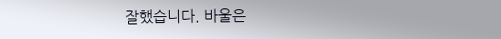잘했습니다. 바울은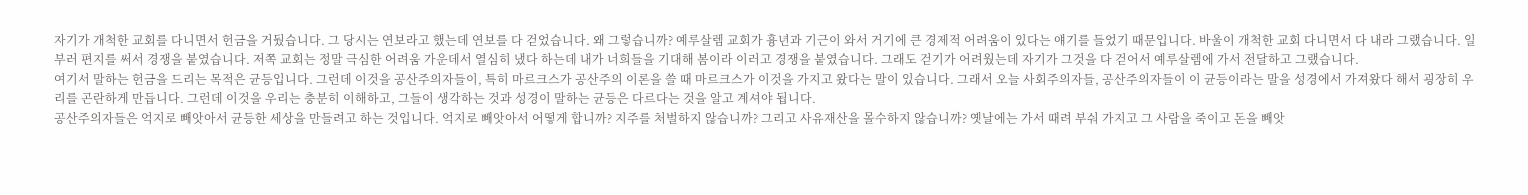자기가 개척한 교회를 다니면서 헌금을 거뒀습니다. 그 당시는 연보라고 했는데 연보를 다 걷었습니다. 왜 그렇습니까? 예루살렘 교회가 흉년과 기근이 와서 거기에 큰 경제적 어려움이 있다는 얘기를 들었기 때문입니다. 바울이 개척한 교회 다니면서 다 내라 그랬습니다. 일부러 편지를 써서 경쟁을 붙였습니다. 저쪽 교회는 정말 극심한 어려움 가운데서 열심히 냈다 하는데 내가 너희들을 기대해 봄이라 이러고 경쟁을 붙였습니다. 그래도 걷기가 어려웠는데 자기가 그것을 다 걷어서 예루살렘에 가서 전달하고 그랬습니다.
여기서 말하는 헌금을 드리는 목적은 균등입니다. 그런데 이것을 공산주의자들이, 특히 마르크스가 공산주의 이론을 쓸 때 마르크스가 이것을 가지고 왔다는 말이 있습니다. 그래서 오늘 사회주의자들, 공산주의자들이 이 균등이라는 말을 성경에서 가져왔다 해서 굉장히 우리를 곤란하게 만듭니다. 그런데 이것을 우리는 충분히 이해하고, 그들이 생각하는 것과 성경이 말하는 균등은 다르다는 것을 알고 계셔야 됩니다.
공산주의자들은 억지로 빼앗아서 균등한 세상을 만들려고 하는 것입니다. 억지로 빼앗아서 어떻게 합니까? 지주를 처벌하지 않습니까? 그리고 사유재산을 몰수하지 않습니까? 옛날에는 가서 때려 부숴 가지고 그 사람을 죽이고 돈을 빼앗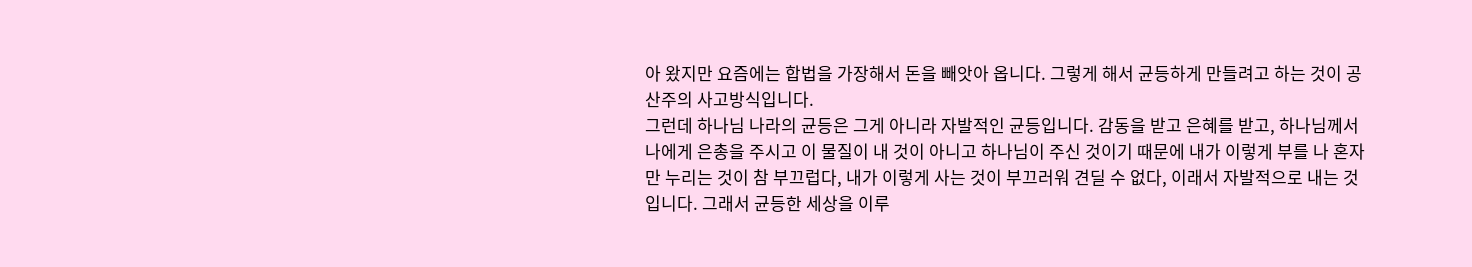아 왔지만 요즘에는 합법을 가장해서 돈을 빼앗아 옵니다. 그렇게 해서 균등하게 만들려고 하는 것이 공산주의 사고방식입니다.
그런데 하나님 나라의 균등은 그게 아니라 자발적인 균등입니다. 감동을 받고 은혜를 받고, 하나님께서 나에게 은총을 주시고 이 물질이 내 것이 아니고 하나님이 주신 것이기 때문에 내가 이렇게 부를 나 혼자만 누리는 것이 참 부끄럽다, 내가 이렇게 사는 것이 부끄러워 견딜 수 없다, 이래서 자발적으로 내는 것입니다. 그래서 균등한 세상을 이루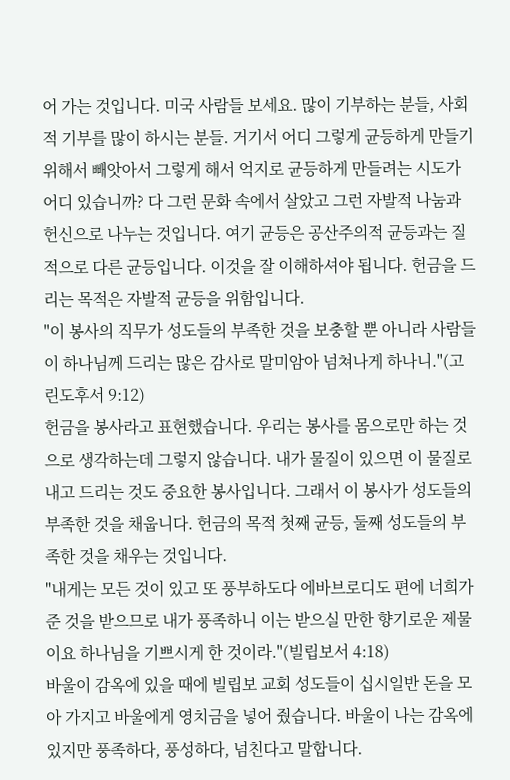어 가는 것입니다. 미국 사람들 보세요. 많이 기부하는 분들, 사회적 기부를 많이 하시는 분들. 거기서 어디 그렇게 균등하게 만들기 위해서 빼앗아서 그렇게 해서 억지로 균등하게 만들려는 시도가 어디 있습니까? 다 그런 문화 속에서 살았고 그런 자발적 나눔과 헌신으로 나누는 것입니다. 여기 균등은 공산주의적 균등과는 질적으로 다른 균등입니다. 이것을 잘 이해하셔야 됩니다. 헌금을 드리는 목적은 자발적 균등을 위함입니다.
"이 봉사의 직무가 성도들의 부족한 것을 보충할 뿐 아니라 사람들이 하나님께 드리는 많은 감사로 말미암아 넘쳐나게 하나니."(고린도후서 9:12)
헌금을 봉사라고 표현했습니다. 우리는 봉사를 몸으로만 하는 것으로 생각하는데 그렇지 않습니다. 내가 물질이 있으면 이 물질로 내고 드리는 것도 중요한 봉사입니다. 그래서 이 봉사가 성도들의 부족한 것을 채웁니다. 헌금의 목적 첫째 균등, 둘째 성도들의 부족한 것을 채우는 것입니다.
"내게는 모든 것이 있고 또 풍부하도다 에바브로디도 편에 너희가 준 것을 받으므로 내가 풍족하니 이는 받으실 만한 향기로운 제물이요 하나님을 기쁘시게 한 것이라."(빌립보서 4:18)
바울이 감옥에 있을 때에 빌립보 교회 성도들이 십시일반 돈을 모아 가지고 바울에게 영치금을 넣어 줬습니다. 바울이 나는 감옥에 있지만 풍족하다, 풍성하다, 넘친다고 말합니다.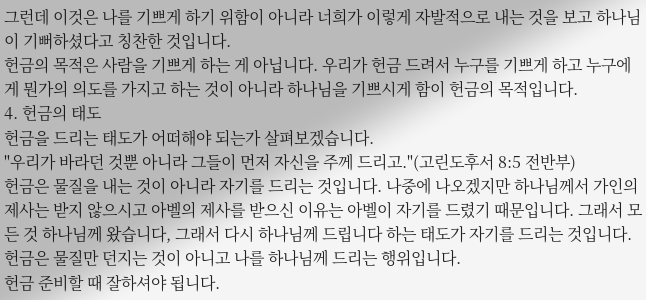그런데 이것은 나를 기쁘게 하기 위함이 아니라 너희가 이렇게 자발적으로 내는 것을 보고 하나님이 기뻐하셨다고 칭찬한 것입니다.
헌금의 목적은 사람을 기쁘게 하는 게 아닙니다. 우리가 헌금 드려서 누구를 기쁘게 하고 누구에게 뭔가의 의도를 가지고 하는 것이 아니라 하나님을 기쁘시게 함이 헌금의 목적입니다.
4. 헌금의 태도
헌금을 드리는 태도가 어떠해야 되는가 살펴보겠습니다.
"우리가 바라던 것뿐 아니라 그들이 먼저 자신을 주께 드리고."(고린도후서 8:5 전반부)
헌금은 물질을 내는 것이 아니라 자기를 드리는 것입니다. 나중에 나오겠지만 하나님께서 가인의 제사는 받지 않으시고 아벨의 제사를 받으신 이유는 아벨이 자기를 드렸기 때문입니다. 그래서 모든 것 하나님께 왔습니다, 그래서 다시 하나님께 드립니다 하는 태도가 자기를 드리는 것입니다. 헌금은 물질만 던지는 것이 아니고 나를 하나님께 드리는 행위입니다.
헌금 준비할 때 잘하셔야 됩니다.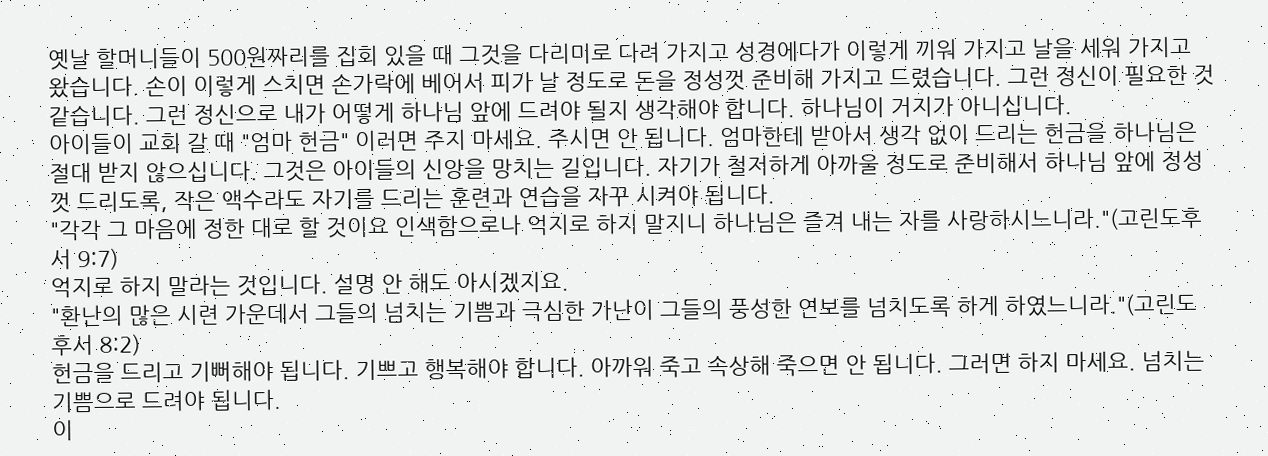옛날 할머니들이 500원짜리를 집회 있을 때 그것을 다리미로 다려 가지고 성경에다가 이렇게 끼워 가지고 날을 세워 가지고 왔습니다. 손이 이렇게 스치면 손가락에 베어서 피가 날 정도로 돈을 정성껏 준비해 가지고 드렸습니다. 그런 정신이 필요한 것 같습니다. 그런 정신으로 내가 어떻게 하나님 앞에 드려야 될지 생각해야 합니다. 하나님이 거지가 아니십니다.
아이들이 교회 갈 때 "엄마 헌금" 이러면 주지 마세요. 주시면 안 됩니다. 엄마한테 받아서 생각 없이 드리는 헌금을 하나님은 절대 받지 않으십니다. 그것은 아이들의 신앙을 망치는 길입니다. 자기가 철저하게 아까울 정도로 준비해서 하나님 앞에 정성껏 드리도록, 작은 액수라도 자기를 드리는 훈련과 연습을 자꾸 시켜야 됩니다.
"각각 그 마음에 정한 대로 할 것이요 인색함으로나 억지로 하지 말지니 하나님은 즐겨 내는 자를 사랑하시느니라."(고린도후서 9:7)
억지로 하지 말라는 것입니다. 설명 안 해도 아시겠지요.
"환난의 많은 시련 가운데서 그들의 넘치는 기쁨과 극심한 가난이 그들의 풍성한 연보를 넘치도록 하게 하였느니라."(고린도후서 8:2)
헌금을 드리고 기뻐해야 됩니다. 기쁘고 행복해야 합니다. 아까워 죽고 속상해 죽으면 안 됩니다. 그러면 하지 마세요. 넘치는 기쁨으로 드려야 됩니다.
이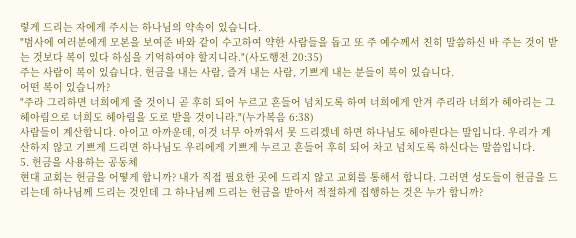렇게 드리는 자에게 주시는 하나님의 약속이 있습니다.
"범사에 여러분에게 모본을 보여준 바와 같이 수고하여 약한 사람들을 돕고 또 주 예수께서 친히 말씀하신 바 주는 것이 받는 것보다 복이 있다 하심을 기억하여야 할지니라."(사도행전 20:35)
주는 사람이 복이 있습니다. 헌금을 내는 사람, 즐겨 내는 사람, 기쁘게 내는 분들이 복이 있습니다.
어떤 복이 있습니까?
"주라 그리하면 너희에게 줄 것이니 곧 후히 되어 누르고 흔들어 넘치도록 하여 너희에게 안겨 주리라 너희가 헤아리는 그 헤아림으로 너희도 헤아림을 도로 받을 것이니라."(누가복음 6:38)
사람들이 계산합니다. 아이고 아까운데, 이것 너무 아까워서 못 드리겠네 하면 하나님도 헤아린다는 말입니다. 우리가 계산하지 않고 기쁘게 드리면 하나님도 우리에게 기쁘게 누르고 흔들어 후히 되어 차고 넘치도록 하신다는 말씀입니다.
5. 헌금을 사용하는 공동체
현대 교회는 헌금을 어떻게 합니까? 내가 직접 필요한 곳에 드리지 않고 교회를 통해서 합니다. 그러면 성도들이 헌금을 드리는데 하나님께 드리는 것인데 그 하나님께 드리는 헌금을 받아서 적절하게 집행하는 것은 누가 합니까?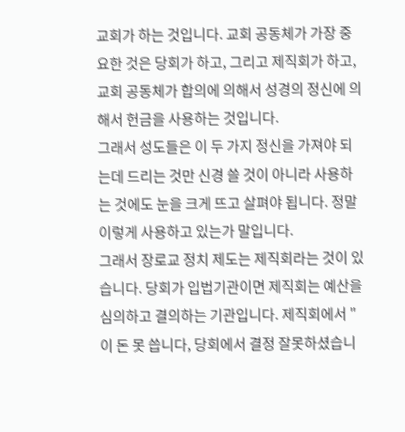교회가 하는 것입니다. 교회 공동체가 가장 중요한 것은 당회가 하고, 그리고 제직회가 하고, 교회 공동체가 합의에 의해서 성경의 정신에 의해서 헌금을 사용하는 것입니다.
그래서 성도들은 이 두 가지 정신을 가져야 되는데 드리는 것만 신경 쓸 것이 아니라 사용하는 것에도 눈을 크게 뜨고 살펴야 됩니다. 정말 이렇게 사용하고 있는가 말입니다.
그래서 장로교 정치 제도는 제직회라는 것이 있습니다. 당회가 입법기관이면 제직회는 예산을 심의하고 결의하는 기관입니다. 제직회에서 "이 돈 못 씁니다, 당회에서 결정 잘못하셨습니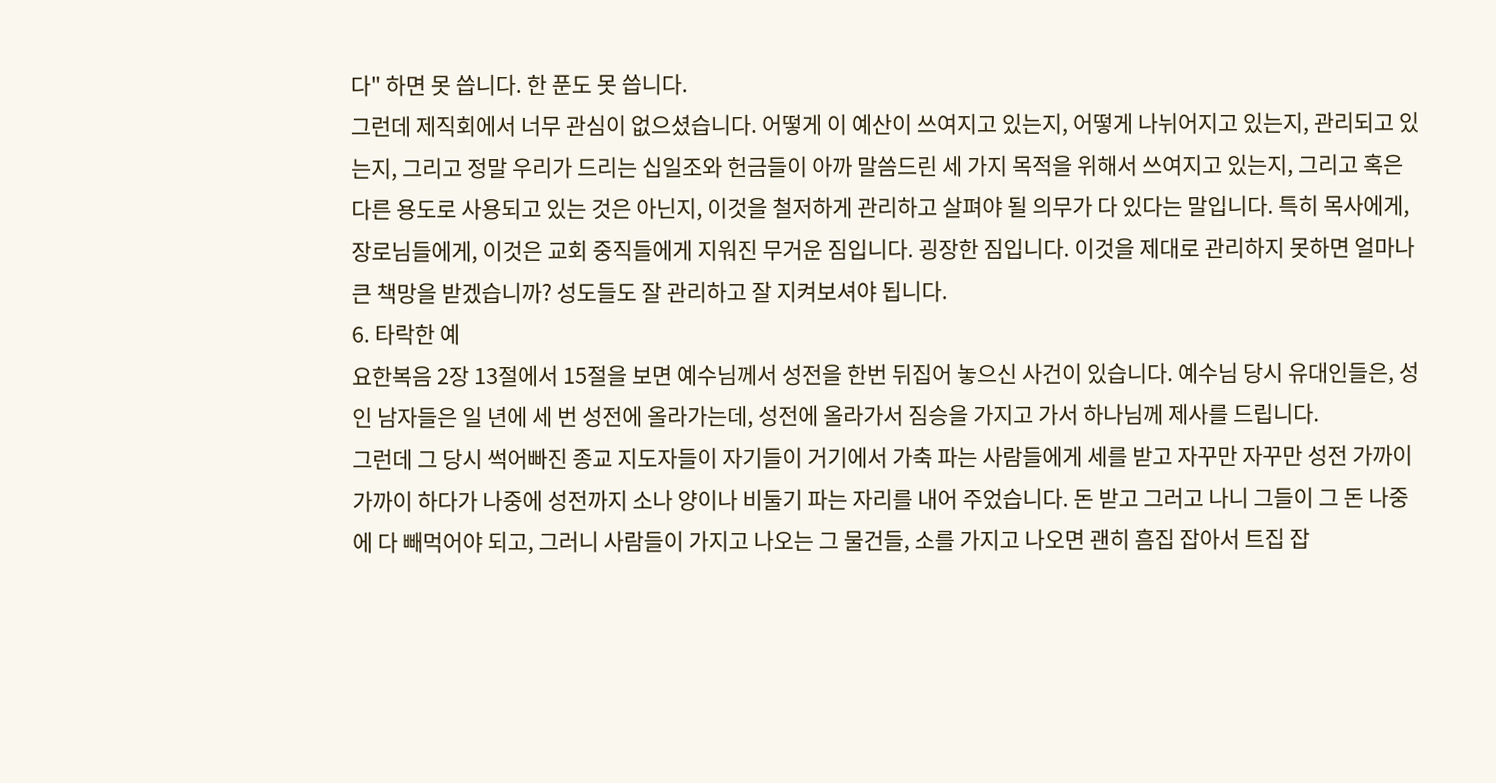다" 하면 못 씁니다. 한 푼도 못 씁니다.
그런데 제직회에서 너무 관심이 없으셨습니다. 어떻게 이 예산이 쓰여지고 있는지, 어떻게 나뉘어지고 있는지, 관리되고 있는지, 그리고 정말 우리가 드리는 십일조와 헌금들이 아까 말씀드린 세 가지 목적을 위해서 쓰여지고 있는지, 그리고 혹은 다른 용도로 사용되고 있는 것은 아닌지, 이것을 철저하게 관리하고 살펴야 될 의무가 다 있다는 말입니다. 특히 목사에게, 장로님들에게, 이것은 교회 중직들에게 지워진 무거운 짐입니다. 굉장한 짐입니다. 이것을 제대로 관리하지 못하면 얼마나 큰 책망을 받겠습니까? 성도들도 잘 관리하고 잘 지켜보셔야 됩니다.
6. 타락한 예
요한복음 2장 13절에서 15절을 보면 예수님께서 성전을 한번 뒤집어 놓으신 사건이 있습니다. 예수님 당시 유대인들은, 성인 남자들은 일 년에 세 번 성전에 올라가는데, 성전에 올라가서 짐승을 가지고 가서 하나님께 제사를 드립니다.
그런데 그 당시 썩어빠진 종교 지도자들이 자기들이 거기에서 가축 파는 사람들에게 세를 받고 자꾸만 자꾸만 성전 가까이 가까이 하다가 나중에 성전까지 소나 양이나 비둘기 파는 자리를 내어 주었습니다. 돈 받고 그러고 나니 그들이 그 돈 나중에 다 빼먹어야 되고, 그러니 사람들이 가지고 나오는 그 물건들, 소를 가지고 나오면 괜히 흠집 잡아서 트집 잡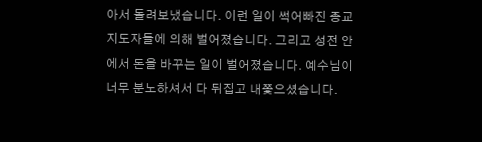아서 돌려보냈습니다. 이런 일이 썩어빠진 종교 지도자들에 의해 벌어졌습니다. 그리고 성전 안에서 돈을 바꾸는 일이 벌어졌습니다. 예수님이 너무 분노하셔서 다 뒤집고 내쫓으셨습니다.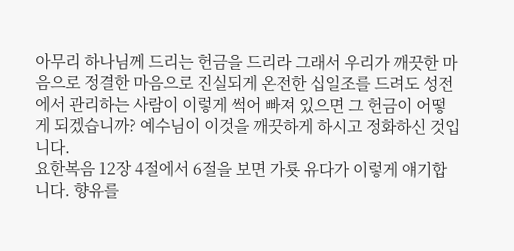아무리 하나님께 드리는 헌금을 드리라 그래서 우리가 깨끗한 마음으로 정결한 마음으로 진실되게 온전한 십일조를 드려도 성전에서 관리하는 사람이 이렇게 썩어 빠져 있으면 그 헌금이 어떻게 되겠습니까? 예수님이 이것을 깨끗하게 하시고 정화하신 것입니다.
요한복음 12장 4절에서 6절을 보면 가룟 유다가 이렇게 얘기합니다. 향유를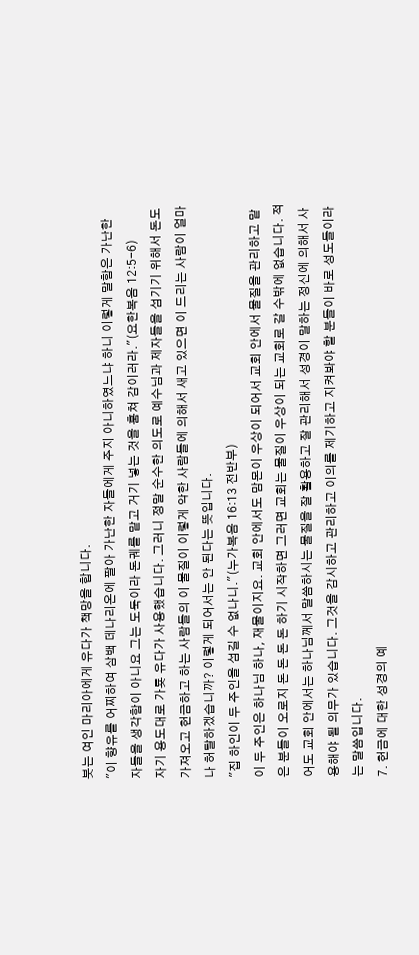붓는 여인 마리아에게 유다가 책망을 합니다.
"이 향유를 어찌하여 삼백 데나리온에 팔아 가난한 자들에게 주지 아니하였느냐 하니 이렇게 말함은 가난한 자들을 생각함이 아니요 그는 도둑이라 돈궤를 맡고 거기 넣는 것을 훔쳐 감이러라."(요한복음 12:5-6)
자기 용도대로 가룟 유다가 사용했습니다. 그러니 정말 순수한 의도로 예수님과 제자들을 섬기기 위해서 돈도 가져오고 헌금하고 하는 사람들의 이 물질이 이렇게 악한 사람들에 의해서 새고 있으면 이 드리는 사람이 얼마나 허탈하겠습니까? 이렇게 되어서는 안 된다는 뜻입니다.
"집 하인이 두 주인을 섬길 수 없나니."(누가복음 16:13 전반부)
이 두 주인은 하나님 하나, 재물이지요. 교회 안에서도 맘몬이 우상이 되어서 교회 안에서 물질을 관리하고 맡은 분들이 오로지 돈 돈 돈 돈 하기 시작하면 그러면 교회는 물질이 우상이 되는 교회로 갈 수밖에 없습니다. 적어도 교회 안에서는 하나님께서 말씀하시는 물질을 잘 활용하고 잘 관리해서 성경이 말하는 정신에 의해서 사용해야 될 의무가 있습니다. 그것을 감시하고 관리하고 이의를 제기하고 지켜봐야 할 분들이 바로 성도들이라는 말씀입니다.
7. 헌금에 대한 성경의 예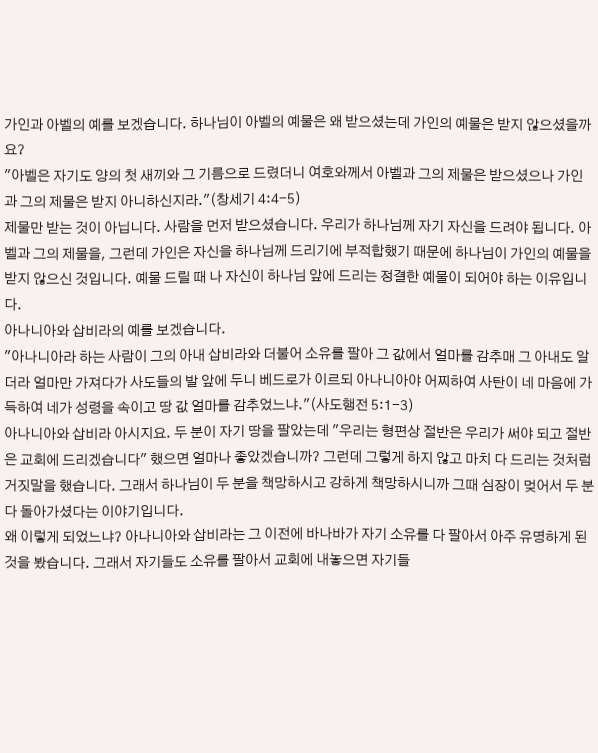가인과 아벨의 예를 보겠습니다. 하나님이 아벨의 예물은 왜 받으셨는데 가인의 예물은 받지 않으셨을까요?
"아벨은 자기도 양의 첫 새끼와 그 기름으로 드렸더니 여호와께서 아벨과 그의 제물은 받으셨으나 가인과 그의 제물은 받지 아니하신지라."(창세기 4:4-5)
제물만 받는 것이 아닙니다. 사람을 먼저 받으셨습니다. 우리가 하나님께 자기 자신을 드려야 됩니다. 아벨과 그의 제물을, 그런데 가인은 자신을 하나님께 드리기에 부적합했기 때문에 하나님이 가인의 예물을 받지 않으신 것입니다. 예물 드릴 때 나 자신이 하나님 앞에 드리는 정결한 예물이 되어야 하는 이유입니다.
아나니아와 삽비라의 예를 보겠습니다.
"아나니아라 하는 사람이 그의 아내 삽비라와 더불어 소유를 팔아 그 값에서 얼마를 감추매 그 아내도 알더라 얼마만 가져다가 사도들의 발 앞에 두니 베드로가 이르되 아나니아야 어찌하여 사탄이 네 마음에 가득하여 네가 성령을 속이고 땅 값 얼마를 감추었느냐."(사도행전 5:1-3)
아나니아와 삽비라 아시지요. 두 분이 자기 땅을 팔았는데 "우리는 형편상 절반은 우리가 써야 되고 절반은 교회에 드리겠습니다" 했으면 얼마나 좋았겠습니까? 그런데 그렇게 하지 않고 마치 다 드리는 것처럼 거짓말을 했습니다. 그래서 하나님이 두 분을 책망하시고 강하게 책망하시니까 그때 심장이 멎어서 두 분 다 돌아가셨다는 이야기입니다.
왜 이렇게 되었느냐? 아나니아와 삽비라는 그 이전에 바나바가 자기 소유를 다 팔아서 아주 유명하게 된 것을 봤습니다. 그래서 자기들도 소유를 팔아서 교회에 내놓으면 자기들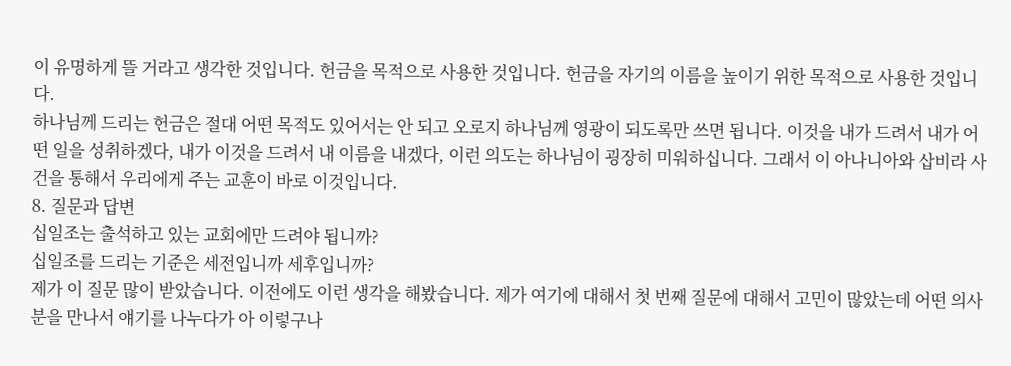이 유명하게 뜰 거라고 생각한 것입니다. 헌금을 목적으로 사용한 것입니다. 헌금을 자기의 이름을 높이기 위한 목적으로 사용한 것입니다.
하나님께 드리는 헌금은 절대 어떤 목적도 있어서는 안 되고 오로지 하나님께 영광이 되도록만 쓰면 됩니다. 이것을 내가 드려서 내가 어떤 일을 성취하겠다, 내가 이것을 드려서 내 이름을 내겠다, 이런 의도는 하나님이 굉장히 미워하십니다. 그래서 이 아나니아와 삽비라 사건을 통해서 우리에게 주는 교훈이 바로 이것입니다.
8. 질문과 답변
십일조는 출석하고 있는 교회에만 드려야 됩니까?
십일조를 드리는 기준은 세전입니까 세후입니까?
제가 이 질문 많이 받았습니다. 이전에도 이런 생각을 해봤습니다. 제가 여기에 대해서 첫 번째 질문에 대해서 고민이 많았는데 어떤 의사 분을 만나서 얘기를 나누다가 아 이렇구나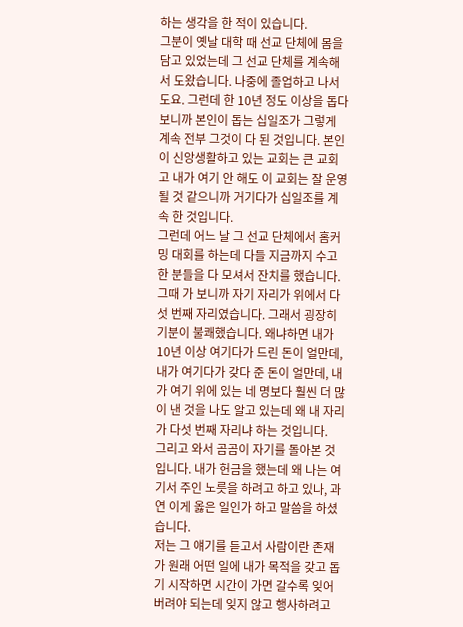하는 생각을 한 적이 있습니다.
그분이 옛날 대학 때 선교 단체에 몸을 담고 있었는데 그 선교 단체를 계속해서 도왔습니다. 나중에 졸업하고 나서도요. 그런데 한 10년 정도 이상을 돕다 보니까 본인이 돕는 십일조가 그렇게 계속 전부 그것이 다 된 것입니다. 본인이 신앙생활하고 있는 교회는 큰 교회고 내가 여기 안 해도 이 교회는 잘 운영될 것 같으니까 거기다가 십일조를 계속 한 것입니다.
그런데 어느 날 그 선교 단체에서 홈커밍 대회를 하는데 다들 지금까지 수고한 분들을 다 모셔서 잔치를 했습니다. 그때 가 보니까 자기 자리가 위에서 다섯 번째 자리였습니다. 그래서 굉장히 기분이 불쾌했습니다. 왜냐하면 내가 10년 이상 여기다가 드린 돈이 얼만데, 내가 여기다가 갖다 준 돈이 얼만데, 내가 여기 위에 있는 네 명보다 훨씬 더 많이 낸 것을 나도 알고 있는데 왜 내 자리가 다섯 번째 자리냐 하는 것입니다.
그리고 와서 곰곰이 자기를 돌아본 것입니다. 내가 헌금을 했는데 왜 나는 여기서 주인 노릇을 하려고 하고 있나, 과연 이게 옳은 일인가 하고 말씀을 하셨습니다.
저는 그 얘기를 듣고서 사람이란 존재가 원래 어떤 일에 내가 목적을 갖고 돕기 시작하면 시간이 가면 갈수록 잊어버려야 되는데 잊지 않고 행사하려고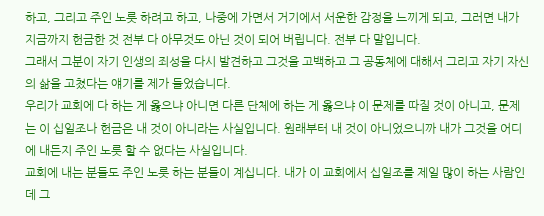하고, 그리고 주인 노릇 하려고 하고, 나중에 가면서 거기에서 서운한 감정을 느끼게 되고, 그러면 내가 지금까지 헌금한 것 전부 다 아무것도 아닌 것이 되어 버립니다. 전부 다 말입니다.
그래서 그분이 자기 인생의 죄성을 다시 발견하고 그것을 고백하고 그 공동체에 대해서 그리고 자기 자신의 삶을 고쳤다는 얘기를 제가 들었습니다.
우리가 교회에 다 하는 게 옳으냐 아니면 다른 단체에 하는 게 옳으냐 이 문제를 따질 것이 아니고, 문제는 이 십일조나 헌금은 내 것이 아니라는 사실입니다. 원래부터 내 것이 아니었으니까 내가 그것을 어디에 내든지 주인 노릇 할 수 없다는 사실입니다.
교회에 내는 분들도 주인 노릇 하는 분들이 계십니다. 내가 이 교회에서 십일조를 제일 많이 하는 사람인데 그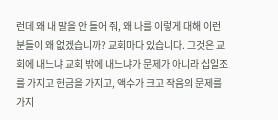런데 왜 내 말을 안 들어 줘, 왜 나를 이렇게 대해 이런 분들이 왜 없겠습니까? 교회마다 있습니다. 그것은 교회에 내느냐 교회 밖에 내느냐가 문제가 아니라 십일조를 가지고 헌금을 가지고, 액수가 크고 작음의 문제를 가지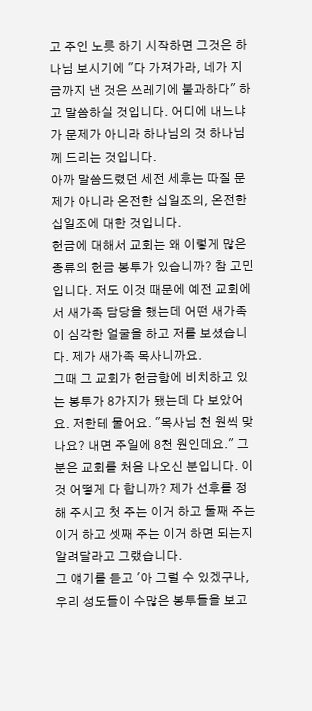고 주인 노릇 하기 시작하면 그것은 하나님 보시기에 "다 가져가라, 네가 지금까지 낸 것은 쓰레기에 불과하다" 하고 말씀하실 것입니다. 어디에 내느냐가 문제가 아니라 하나님의 것 하나님께 드리는 것입니다.
아까 말씀드렸던 세전 세후는 따질 문제가 아니라 온전한 십일조의, 온전한 십일조에 대한 것입니다.
헌금에 대해서 교회는 왜 이렇게 많은 종류의 헌금 봉투가 있습니까? 참 고민입니다. 저도 이것 때문에 예전 교회에서 새가족 담당을 했는데 어떤 새가족이 심각한 얼굴을 하고 저를 보셨습니다. 제가 새가족 목사니까요.
그때 그 교회가 헌금함에 비치하고 있는 봉투가 8가지가 됐는데 다 보았어요. 저한테 물어요. "목사님 천 원씩 맞나요? 내면 주일에 8천 원인데요." 그분은 교회를 처음 나오신 분입니다. 이것 어떻게 다 합니까? 제가 선후를 정해 주시고 첫 주는 이거 하고 둘째 주는 이거 하고 셋째 주는 이거 하면 되는지 알려달라고 그랬습니다.
그 얘기를 듣고 '아 그럴 수 있겠구나, 우리 성도들이 수많은 봉투들을 보고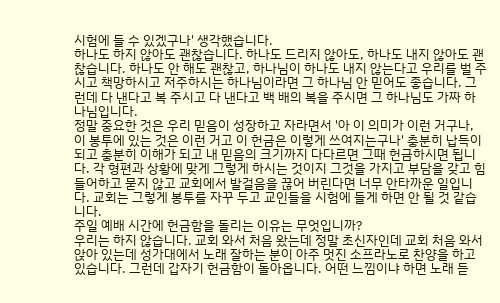시험에 들 수 있겠구나' 생각했습니다.
하나도 하지 않아도 괜찮습니다. 하나도 드리지 않아도, 하나도 내지 않아도 괜찮습니다. 하나도 안 해도 괜찮고, 하나님이 하나도 내지 않는다고 우리를 벌 주시고 책망하시고 저주하시는 하나님이라면 그 하나님 안 믿어도 좋습니다. 그런데 다 낸다고 복 주시고 다 낸다고 백 배의 복을 주시면 그 하나님도 가짜 하나님입니다.
정말 중요한 것은 우리 믿음이 성장하고 자라면서 '아 이 의미가 이런 거구나, 이 봉투에 있는 것은 이런 거고 이 헌금은 이렇게 쓰여지는구나' 충분히 납득이 되고 충분히 이해가 되고 내 믿음의 크기까지 다다르면 그때 헌금하시면 됩니다. 각 형편과 상황에 맞게 그렇게 하시는 것이지 그것을 가지고 부담을 갖고 힘들어하고 묻지 않고 교회에서 발걸음을 끊어 버린다면 너무 안타까운 일입니다. 교회는 그렇게 봉투를 자꾸 두고 교인들을 시험에 들게 하면 안 될 것 같습니다.
주일 예배 시간에 헌금함을 돌리는 이유는 무엇입니까?
우리는 하지 않습니다. 교회 와서 처음 왔는데 정말 초신자인데 교회 처음 와서 앉아 있는데 성가대에서 노래 잘하는 분이 아주 멋진 소프라노로 찬양을 하고 있습니다. 그런데 갑자기 헌금함이 돌아옵니다. 어떤 느낌이냐 하면 노래 듣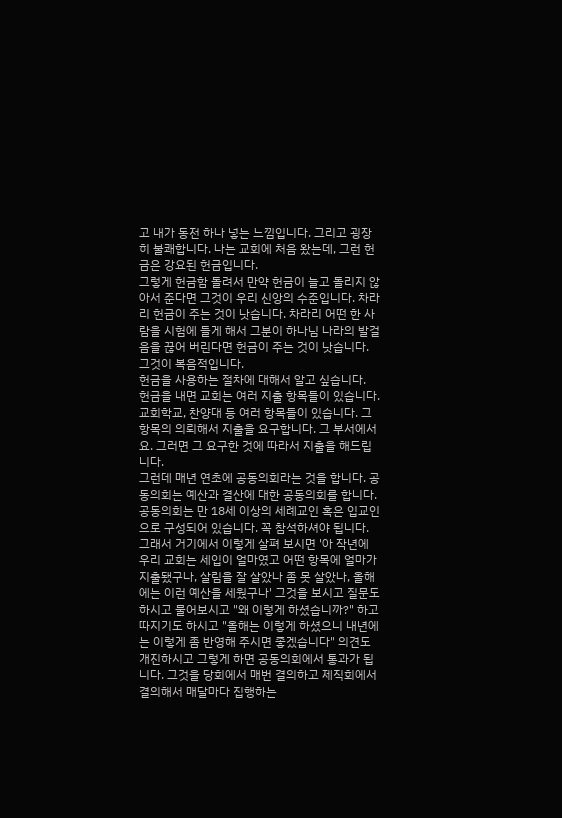고 내가 동전 하나 넣는 느낌입니다. 그리고 굉장히 불쾌합니다. 나는 교회에 처음 왔는데, 그런 헌금은 강요된 헌금입니다.
그렇게 헌금함 돌려서 만약 헌금이 늘고 돌리지 않아서 준다면 그것이 우리 신앙의 수준입니다. 차라리 헌금이 주는 것이 낫습니다. 차라리 어떤 한 사람을 시험에 들게 해서 그분이 하나님 나라의 발걸음을 끊어 버린다면 헌금이 주는 것이 낫습니다. 그것이 복음적입니다.
헌금을 사용하는 절차에 대해서 알고 싶습니다.
헌금을 내면 교회는 여러 지출 항목들이 있습니다. 교회학교, 찬양대 등 여러 항목들이 있습니다. 그 항목의 의뢰해서 지출을 요구합니다. 그 부서에서요. 그러면 그 요구한 것에 따라서 지출을 해드립니다.
그런데 매년 연초에 공동의회라는 것을 합니다. 공동의회는 예산과 결산에 대한 공동의회를 합니다. 공동의회는 만 18세 이상의 세례교인 혹은 입교인으로 구성되어 있습니다. 꼭 참석하셔야 됩니다.
그래서 거기에서 이렇게 살펴 보시면 '아 작년에 우리 교회는 세입이 얼마였고 어떤 항목에 얼마가 지출됐구나, 살림을 잘 살았나 좀 못 살았나, 올해에는 이런 예산을 세웠구나' 그것을 보시고 질문도 하시고 물어보시고 "왜 이렇게 하셨습니까?" 하고 따지기도 하시고 "올해는 이렇게 하셨으니 내년에는 이렇게 좀 반영해 주시면 좋겠습니다" 의견도 개진하시고 그렇게 하면 공동의회에서 통과가 됩니다. 그것을 당회에서 매번 결의하고 제직회에서 결의해서 매달마다 집행하는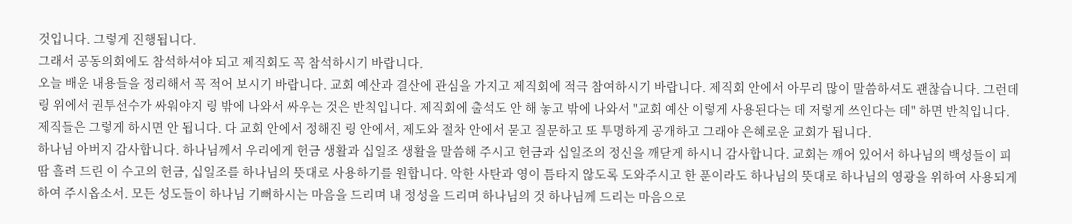것입니다. 그렇게 진행됩니다.
그래서 공동의회에도 참석하셔야 되고 제직회도 꼭 참석하시기 바랍니다.
오늘 배운 내용들을 정리해서 꼭 적어 보시기 바랍니다. 교회 예산과 결산에 관심을 가지고 제직회에 적극 참여하시기 바랍니다. 제직회 안에서 아무리 많이 말씀하셔도 괜찮습니다. 그런데 링 위에서 권투선수가 싸워야지 링 밖에 나와서 싸우는 것은 반칙입니다. 제직회에 출석도 안 해 놓고 밖에 나와서 "교회 예산 이렇게 사용된다는 데 저렇게 쓰인다는 데" 하면 반칙입니다. 제직들은 그렇게 하시면 안 됩니다. 다 교회 안에서 정해진 링 안에서, 제도와 절차 안에서 묻고 질문하고 또 투명하게 공개하고 그래야 은혜로운 교회가 됩니다.
하나님 아버지 감사합니다. 하나님께서 우리에게 헌금 생활과 십일조 생활을 말씀해 주시고 헌금과 십일조의 정신을 깨닫게 하시니 감사합니다. 교회는 깨어 있어서 하나님의 백성들이 피땀 흘려 드린 이 수고의 헌금, 십일조를 하나님의 뜻대로 사용하기를 원합니다. 악한 사탄과 영이 틈타지 않도록 도와주시고 한 푼이라도 하나님의 뜻대로 하나님의 영광을 위하여 사용되게 하여 주시옵소서. 모든 성도들이 하나님 기뻐하시는 마음을 드리며 내 정성을 드리며 하나님의 것 하나님께 드리는 마음으로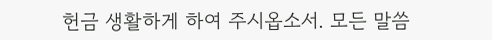헌금 생활하게 하여 주시옵소서. 모든 말씀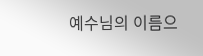예수님의 이름으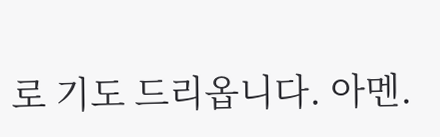로 기도 드리옵니다. 아멘.